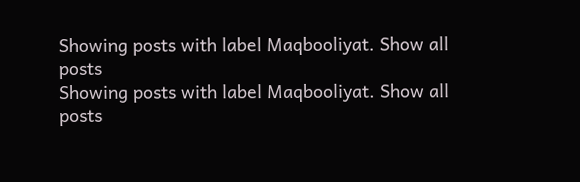Showing posts with label Maqbooliyat. Show all posts
Showing posts with label Maqbooliyat. Show all posts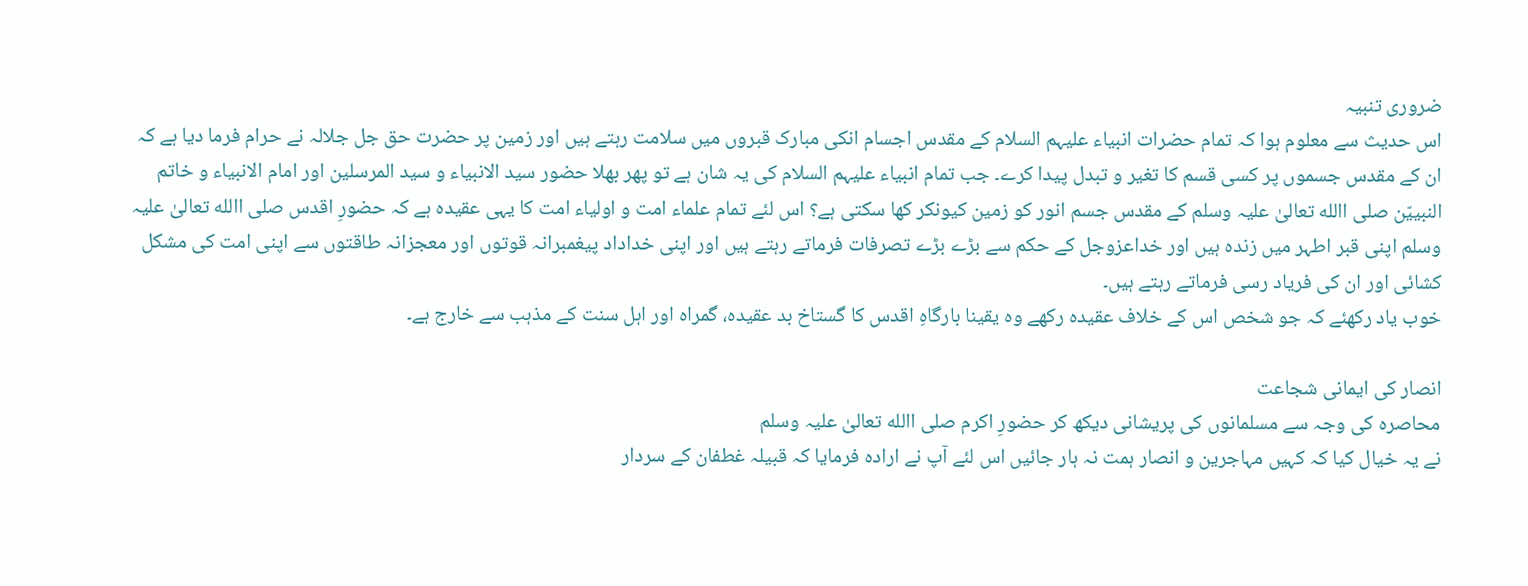ضروری تنبیہ
اس حدیث سے معلوم ہوا کہ تمام حضرات انبیاء علیہم السلام کے مقدس اجسام انکی مبارک قبروں میں سلامت رہتے ہیں اور زمین پر حضرت حق جل جلالہ نے حرام فرما دیا ہے کہ ان کے مقدس جسموں پر کسی قسم کا تغیر و تبدل پیدا کرے۔ جب تمام انبیاء علیہم السلام کی یہ شان ہے تو پھر بھلا حضور سید الانبیاء و سید المرسلین اور امام الانبیاء و خاتم النبییّن صلی االله تعالیٰ علیہ وسلم کے مقدس جسم انور کو زمین کیونکر کھا سکتی ہے؟ اس لئے تمام علماء امت و اولیاء امت کا یہی عقیدہ ہے کہ حضورِ اقدس صلی االله تعالیٰ علیہ وسلم اپنی قبر اطہر میں زندہ ہیں اور خداعزوجل کے حکم سے بڑے بڑے تصرفات فرماتے رہتے ہیں اور اپنی خداداد پیغمبرانہ قوتوں اور معجزانہ طاقتوں سے اپنی امت کی مشکل کشائی اور ان کی فریاد رسی فرماتے رہتے ہیں۔
خوب یاد رکھئے کہ جو شخص اس کے خلاف عقیدہ رکھے وہ یقینا بارگاہِ اقدس کا گستاخ بد عقیدہ، گمراہ اور اہل سنت کے مذہب سے خارج ہے۔

انصار کی ایمانی شجاعت
محاصرہ کی وجہ سے مسلمانوں کی پریشانی دیکھ کر حضورِ اکرم صلی االله تعالیٰ علیہ وسلم
نے یہ خیال کیا کہ کہیں مہاجرین و انصار ہمت نہ ہار جائیں اس لئے آپ نے ارادہ فرمایا کہ قبیلہ غطفان کے سردار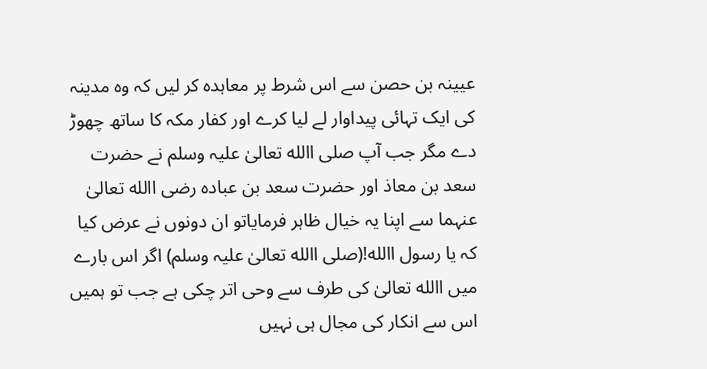عیینہ بن حصن سے اس شرط پر معاہدہ کر لیں کہ وہ مدینہ کی ایک تہائی پیداوار لے لیا کرے اور کفار مکہ کا ساتھ چھوڑ دے مگر جب آپ صلی االله تعالیٰ علیہ وسلم نے حضرت سعد بن معاذ اور حضرت سعد بن عبادہ رضی االله تعالیٰ عنہما سے اپنا یہ خیال ظاہر فرمایاتو ان دونوں نے عرض کیا کہ یا رسول االله!(صلی االله تعالیٰ علیہ وسلم) اگر اس بارے میں االله تعالیٰ کی طرف سے وحی اتر چکی ہے جب تو ہمیں اس سے انکار کی مجال ہی نہیں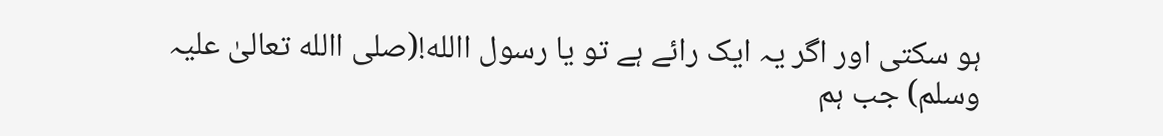ہو سکتی اور اگر یہ ایک رائے ہے تو یا رسول االله!(صلی االله تعالیٰ علیہ وسلم) جب ہم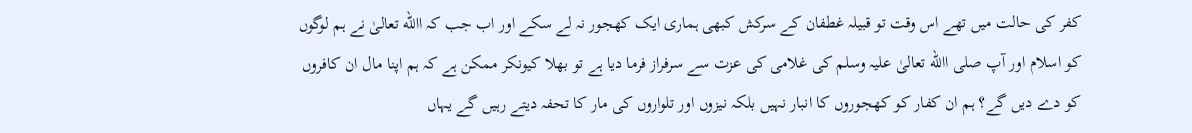کفر کی حالت میں تھے اس وقت تو قبیلہ غطفان کے سرکش کبھی ہماری ایک کھجور نہ لے سکے اور اب جب کہ االله تعالیٰ نے ہم لوگوں کو اسلام اور آپ صلی االله تعالیٰ علیہ وسلم کی غلامی کی عزت سے سرفراز فرما دیا ہے تو بھلا کیونکر ممکن ہے کہ ہم اپنا مال ان کافروں کو دے دیں گے؟ ہم ان کفار کو کھجوروں کا انبار نہیں بلکہ نیزوں اور تلواروں کی مار کا تحفہ دیتے رہیں گے یہاں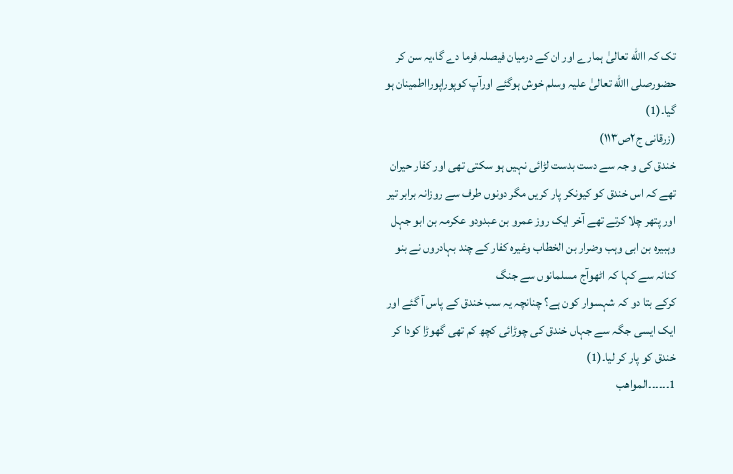تک کہ االله تعالیٰ ہمارے اور ان کے درمیان فیصلہ فرما دے گا،یہ سن کر حضورصلی االله تعالیٰ علیہ وسلم خوش ہوگئے اورآپ کوپوراپورااطمینان ہو گیا۔(1)
(زرقانی ج۲ص۱۱۳)
خندق کی و جہ سے دست بدست لڑائی نہیں ہو سکتی تھی اور کفار حیران تھے کہ اس خندق کو کیونکر پار کریں مگر دونوں طرف سے روزانہ برابر تیر اور پتھر چلا کرتے تھے آخر ایک روز عمرو بن عبدودو عکرمہ بن ابو جہل وہبیرہ بن ابی وہب وضرار بن الخطاب وغیرہ کفار کے چند بہادروں نے بنو کنانہ سے کہا کہ اٹھوآج مسلمانوں سے جنگ
کرکے بتا دو کہ شہسوار کون ہے؟ چنانچہ یہ سب خندق کے پاس آ گئے اور ایک ایسی جگہ سے جہاں خندق کی چوڑائی کچھ کم تھی گھوڑا کودا کر خندق کو پار کر لیا۔(1)
1۔۔۔۔۔۔المواھب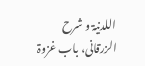اللدنیۃ و شرح الزرقانی، باب غزوۃ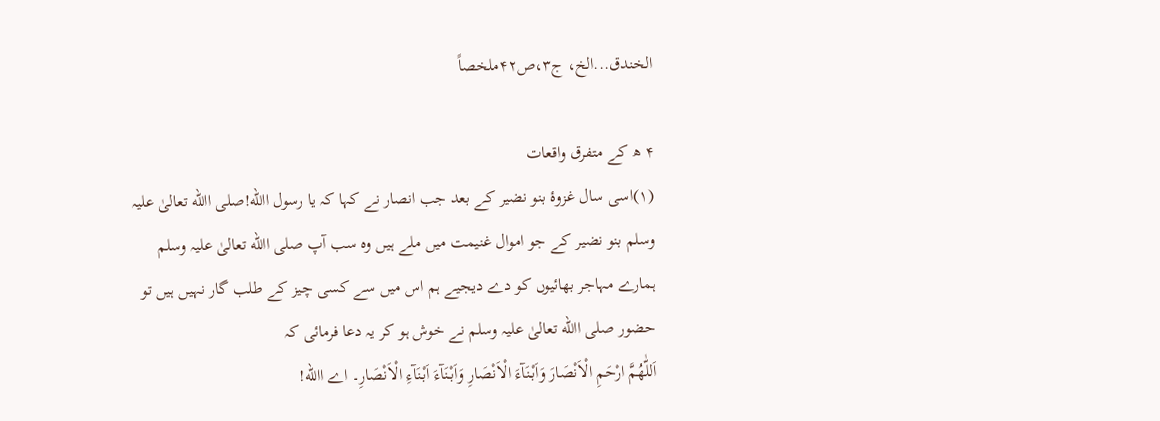الخندق...الخ، ج۳،ص۴۲ملخصاً

۴ ھ کے متفرق واقعات
(۱)اسی سال غزوۂ بنو نضیر کے بعد جب انصار نے کہا کہ یا رسول االله!صلی االله تعالیٰ علیہ وسلم بنو نضیر کے جو اموال غنیمت میں ملے ہیں وہ سب آپ صلی االله تعالیٰ علیہ وسلم ہمارے مہاجر بھائیوں کو دے دیجیے ہم اس میں سے کسی چیز کے طلب گار نہیں ہیں تو حضور صلی االله تعالیٰ علیہ وسلم نے خوش ہو کر یہ دعا فرمائی کہ
اَللّٰھُمَّ ارْحَمِ الْاَنْصَارَ وَاَبْنَآءَ الْاَنْصَارِ وَاَبْنَآءَ اَبْنَآءِ الْاَنْصَارِ۔ اے االله!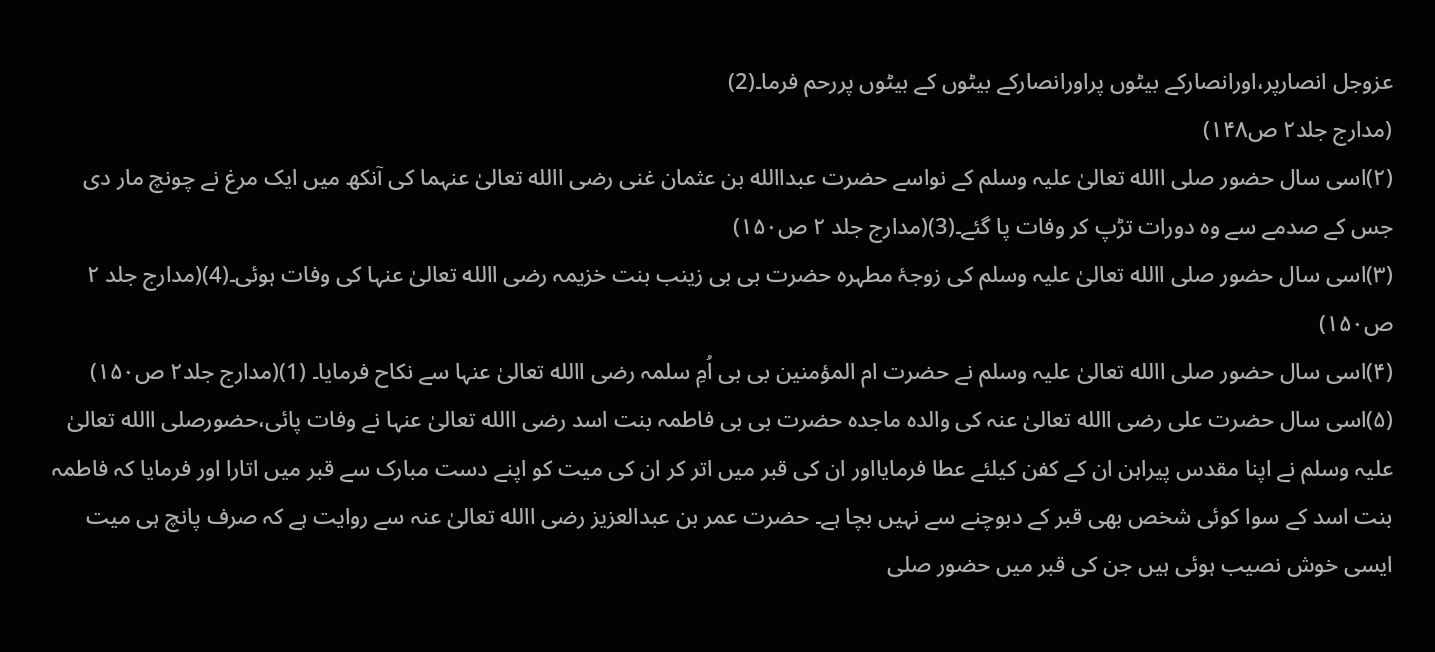عزوجل انصارپر،اورانصارکے بیٹوں پراورانصارکے بیٹوں کے بیٹوں پررحم فرما۔(2)
(مدارج جلد۲ ص۱۴۸)
(۲)اسی سال حضور صلی االله تعالیٰ علیہ وسلم کے نواسے حضرت عبداالله بن عثمان غنی رضی االله تعالیٰ عنہما کی آنکھ میں ایک مرغ نے چونچ مار دی جس کے صدمے سے وہ دورات تڑپ کر وفات پا گئے۔(3)(مدارج جلد ۲ ص۱۵۰)
(۳)اسی سال حضور صلی االله تعالیٰ علیہ وسلم کی زوجۂ مطہرہ حضرت بی بی زینب بنت خزیمہ رضی االله تعالیٰ عنہا کی وفات ہوئی۔(4)(مدارج جلد ۲ ص۱۵۰)
(۴)اسی سال حضور صلی االله تعالیٰ علیہ وسلم نے حضرت ام المؤمنین بی بی اُمِ سلمہ رضی االله تعالیٰ عنہا سے نکاح فرمایا۔ (1)(مدارج جلد۲ ص۱۵۰)
(۵)اسی سال حضرت علی رضی االله تعالیٰ عنہ کی والدہ ماجدہ حضرت بی بی فاطمہ بنت اسد رضی االله تعالیٰ عنہا نے وفات پائی،حضورصلی االله تعالیٰ علیہ وسلم نے اپنا مقدس پیراہن ان کے کفن کیلئے عطا فرمایااور ان کی قبر میں اتر کر ان کی میت کو اپنے دست مبارک سے قبر میں اتارا اور فرمایا کہ فاطمہ بنت اسد کے سوا کوئی شخص بھی قبر کے دبوچنے سے نہیں بچا ہے۔ حضرت عمر بن عبدالعزیز رضی االله تعالیٰ عنہ سے روایت ہے کہ صرف پانچ ہی میت ایسی خوش نصیب ہوئی ہیں جن کی قبر میں حضور صلی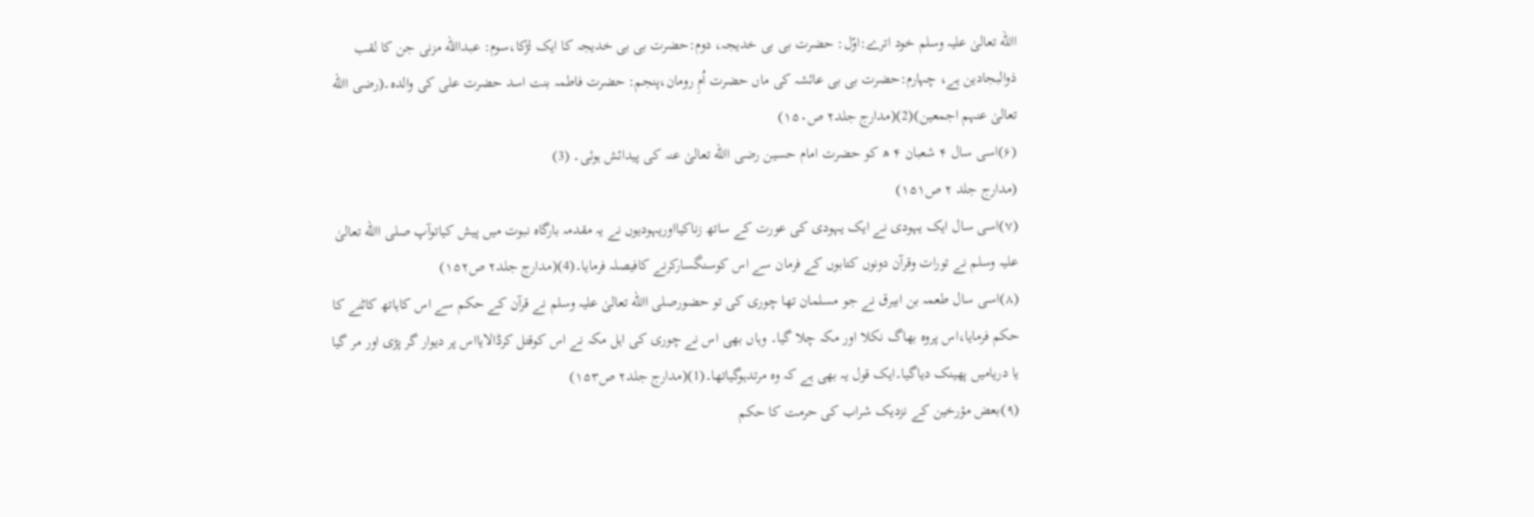االله تعالیٰ علیہ وسلم خود اترے:اوّل: حضرت بی بی خدیجہ، دوم:حضرت بی بی خدیجہ کا ایک لڑکا،سوم: عبداالله مزنی جن کا لقب ذوالبجادین ہے، چہارم:حضرت بی بی عائشہ کی ماں حضرت اُمِ رومان،پنجم: حضرت فاطمہ بنت اسد حضرت علی کی والدہ۔(رضی االله تعالیٰ عنہم اجمعین)(2)(مدارج جلد۲ ص۱۵۰)
(۶)اسی سال ۴ شعبان ۴ ھ کو حضرت امام حسین رضی االله تعالیٰ عنہ کی پیدائش ہوئی۔ (3)
(مدارج جلد ۲ ص۱۵۱)
(۷)اسی سال ایک یہودی نے ایک یہودی کی عورت کے ساتھ زناکیااوریہودیوں نے یہ مقدمہ بارگاہ نبوت میں پیش کیاتوآپ صلی االله تعالیٰ علیہ وسلم نے تورات وقرآن دونوں کتابوں کے فرمان سے اس کوسنگسارکرنے کافیصلہ فرمایا۔(4)(مدارج جلد۲ ص۱۵۲)
(۸)اسی سال طعمہ بن ابیرق نے جو مسلمان تھا چوری کی تو حضورصلی االله تعالیٰ علیہ وسلم نے قرآن کے حکم سے اس کاہاتھ کاٹنے کا حکم فرمایا،اس پروہ بھاگ نکلا اور مکہ چلا گیا۔ وہاں بھی اس نے چوری کی اہل مکہ نے اس کوقتل کرڈالایااس پر دیوار گر پڑی اور مر گیا یا دریامیں پھینک دیاگیا۔ایک قول یہ بھی ہے کہ وہ مرتدہوگیاتھا۔(1)(مدارج جلد۲ ص۱۵۳)
(۹)بعض مؤرخین کے نزدیک شراب کی حرمت کا حکم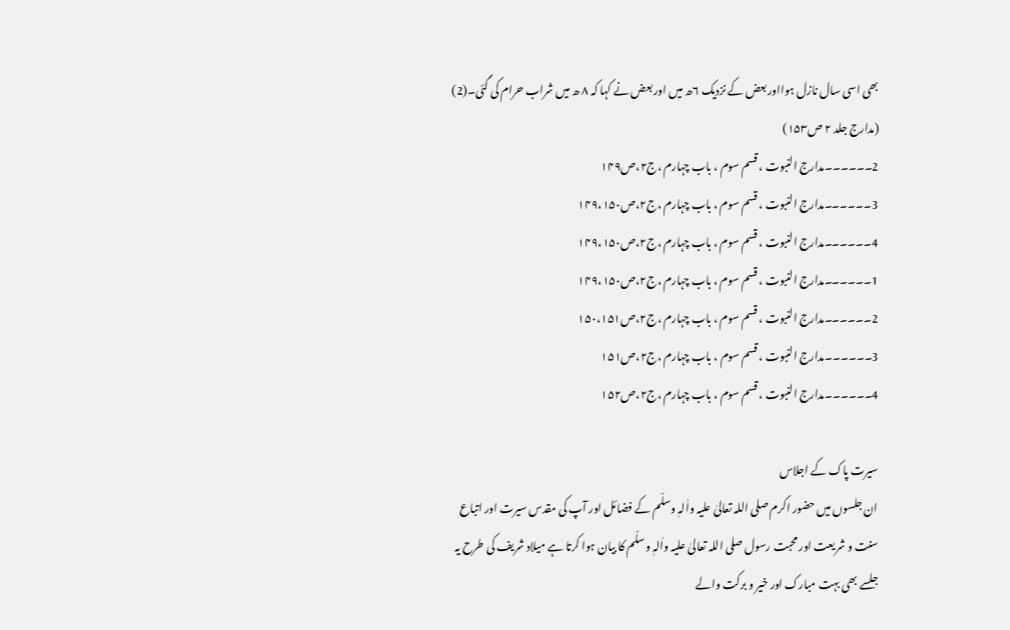بھی اسی سال نازل ہوااور بعض کے نزدیک ۶ھ میں اور بعض نے کہا کہ ۸ ھ میں شراب حرام کی گئی۔(2) (مدارج جلد ۲ ص۱۵۳)
2۔۔۔۔۔۔مدارج النبوت ، قسم سوم ، باب چہارم ،ج۲،ص۱۴۹
3۔۔۔۔۔۔مدارج النبوت ، قسم سوم ، باب چہارم ،ج۲،ص۱۴۹،۱۵۰
4۔۔۔۔۔۔مدارج النبوت ، قسم سوم ، باب چہارم ،ج۲،ص۱۴۹،۱۵۰
1۔۔۔۔۔۔مدارج النبوت ، قسم سوم ، باب چہارم ،ج۲،ص۱۴۹،۱۵۰
2۔۔۔۔۔۔مدارج النبوت ، قسم سوم ، باب چہارم ،ج۲،ص۱۵۰،۱۵۱
3۔۔۔۔۔۔مدارج النبوت ، قسم سوم ، باب چہارم ،ج۲،ص۱۵۱
4۔۔۔۔۔۔مدارج النبوت ، قسم سوم ، باب چہارم ،ج۲،ص۱۵۲

سیرت پاک کے اجلاس
ان جلسوں میں حضور اکرم صلی اللہ تعالیٰ علیہ واٰلہٖ وسلّم کے فضائل اور آپ کی مقدس سیرت اور اتباع سنت و شریعت اور محبت رسول صلی اللہ تعالیٰ علیہ واٰلہٖ وسلّم کا بیان ہوا کرتا ہے میلاد شریف کی طرح یہ جلسے بھی بہت مبارک اور خیر و برکت والے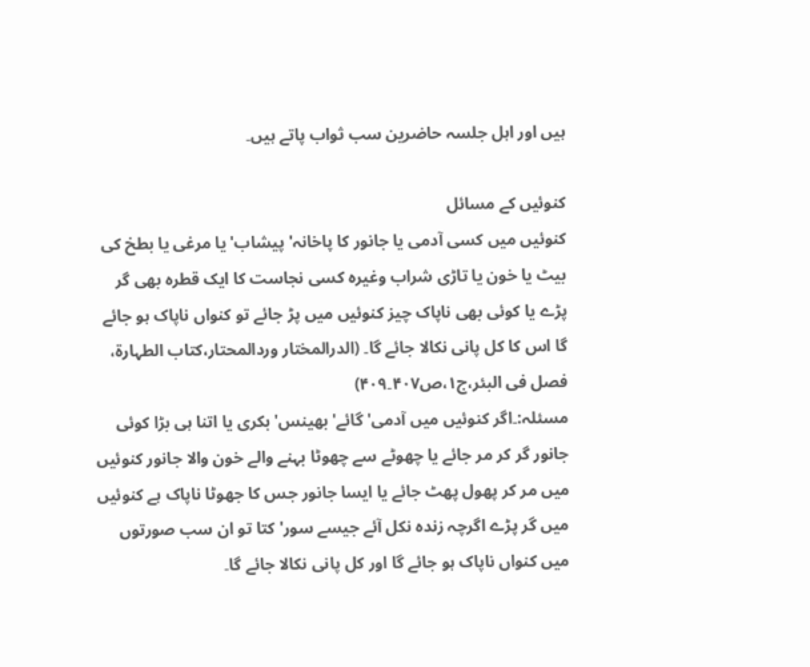ہیں اور اہل جلسہ حاضرین سب ثواب پاتے ہیں۔

کنوئیں کے مسائل
کنوئیں میں کسی آدمی یا جانور کا پاخانہ' پیشاب' یا مرغی یا بطخ کی بیٹ یا خون یا تاڑی شراب وغیرہ کسی نجاست کا ایک قطرہ بھی گر پڑے یا کوئی بھی ناپاک چیز کنوئیں میں پڑ جائے تو کنواں ناپاک ہو جائے گا اس کا کل پانی نکالا جائے گا۔ (الدرالمختار وردالمحتار،کتاب الطہارۃ، فصل فی البئر،ج۱،ص۴۰۷۔۴۰۹)
مسئلہ:۔اگر کنوئیں میں آدمی' گائے' بھینس' بکری یا اتنا ہی بڑا کوئی جانور گر کر مر جائے یا چھوٹے سے چھوٹا بہنے والے خون والا جانور کنوئیں میں مر کر پھول پھٹ جائے یا ایسا جانور جس کا جھوٹا ناپاک ہے کنوئیں میں گر پڑے اگرچہ زندہ نکل آئے جیسے سور' کتا تو ان سب صورتوں میں کنواں ناپاک ہو جائے گا اور کل پانی نکالا جائے گا۔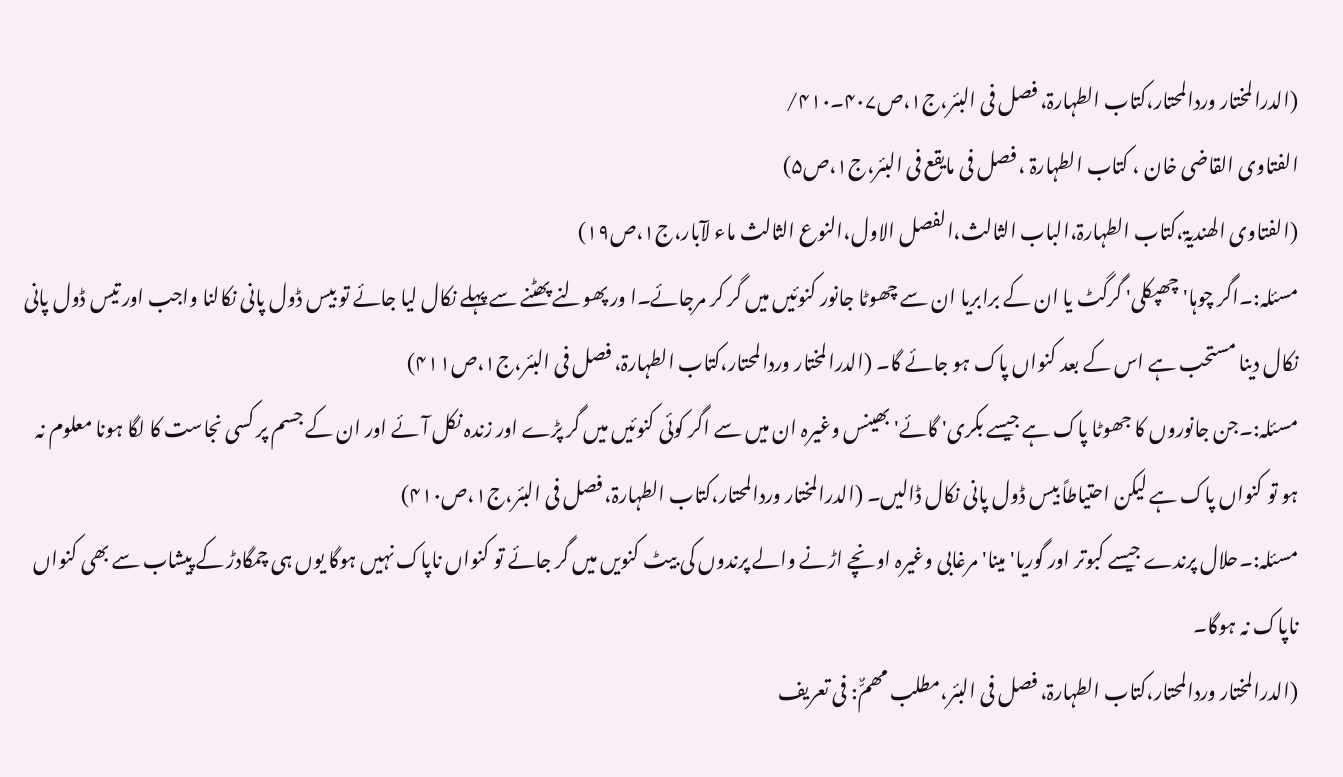(الدرالمختار وردالمحتار،کتاب الطہارۃ، فصل فی البئر،ج۱،ص۴۰۷۔۴۱۰/
الفتاوی القاضی خان ، کتاب الطہارۃ ، فصل فی مایقع فی البئر،ج۱،ص۵)
(الفتاوی الھندیۃ،کتاب الطہارۃ،الباب الثالث،الفصل الاول،النوع الثالث ماء لآبار،ج۱،ص۱۹)
مسئلہ:۔اگر چوہا' چھپکلی' گرگٹ یا ان کے برابریا ان سے چھوٹا جانور کنوئیں میں گر کر مرجائے۔ا ور پھولنے پھٹنے سے پہلے نکال لیا جائے تو بیس ڈول پانی نکالنا واجب اور تیس ڈول پانی نکال دینا مستحب ہے اس کے بعد کنواں پاک ہو جائے گا۔ (الدرالمختار وردالمحتار،کتاب الطہارۃ، فصل فی البئر،ج۱،ص۴۱۱)
مسئلہ:۔جن جانوروں کا جھوٹا پاک ہے جیسے بکری' گائے' بھینس وغیرہ ان میں سے اگر کوئی کنوئیں میں گر پڑے اور زندہ نکل آئے اور ان کے جسم پر کسی نجاست کا لگا ہونا معلوم نہ ہو تو کنواں پاک ہے لیکن احتیاطاً بیس ڈول پانی نکال ڈالیں۔ (الدرالمختار وردالمحتار،کتاب الطہارۃ، فصل فی البئر،ج۱،ص۴۱۰)
مسئلہ:۔حلال پرندے جیسے کبوتر اور گوریا' مینا' مرغابی وغیرہ اونچے اڑنے والے پرندوں کی بیٹ کنویں میں گر جائے تو کنواں ناپاک نہیں ہوگا یوں ہی چمگادڑ کے پیشاب سے بھی کنواں ناپاک نہ ہوگا۔
(الدرالمختار وردالمحتار،کتاب الطہارۃ، فصل فی البئر،مطلب مھمٌّ: فی تعریف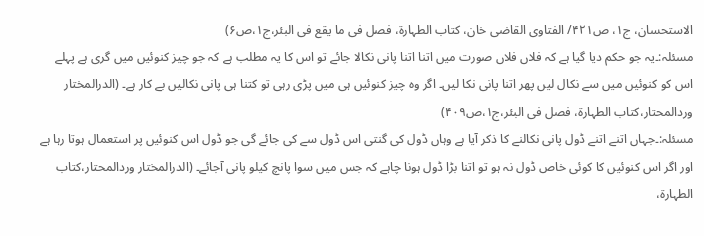الاستحسان، ج۱، ص۴۲۱/ الفتاوی القاضی خان، کتاب الطہارۃ، فصل فی ما یقع فی البئر،ج۱،ص۶)
مسئلہ:۔یہ جو حکم دیا گیا ہے کہ فلاں فلاں صورت میں اتنا اتنا پانی نکالا جائے تو اس کا یہ مطلب ہے کہ جو چیز کنوئیں میں گری ہے پہلے اس کو کنوئیں میں سے نکال لیں پھر اتنا پانی نکا لیں۔ اگر وہ چیز کنوئیں ہی میں پڑی رہی تو کتنا ہی پانی نکالیں بے کار ہے۔ (الدرالمختار وردالمحتار،کتاب الطہارۃ، فصل فی البئر،ج۱،ص۴۰۹)
مسئلہ:۔جہاں اتنے اتنے ڈول پانی نکالنے کا ذکر آیا ہے وہاں ڈول کی گنتی اس ڈول سے کی جائے گی جو ڈول اس کنوئیں پر استعمال ہوتا رہا ہے اور اگر اس کنوئیں کا کوئی خاص ڈول نہ ہو تو اتنا بڑا ڈول ہونا چاہے کہ جس میں سوا پانچ کیلو پانی آجائے۔ (الدرالمختار وردالمحتار،کتاب الطہارۃ،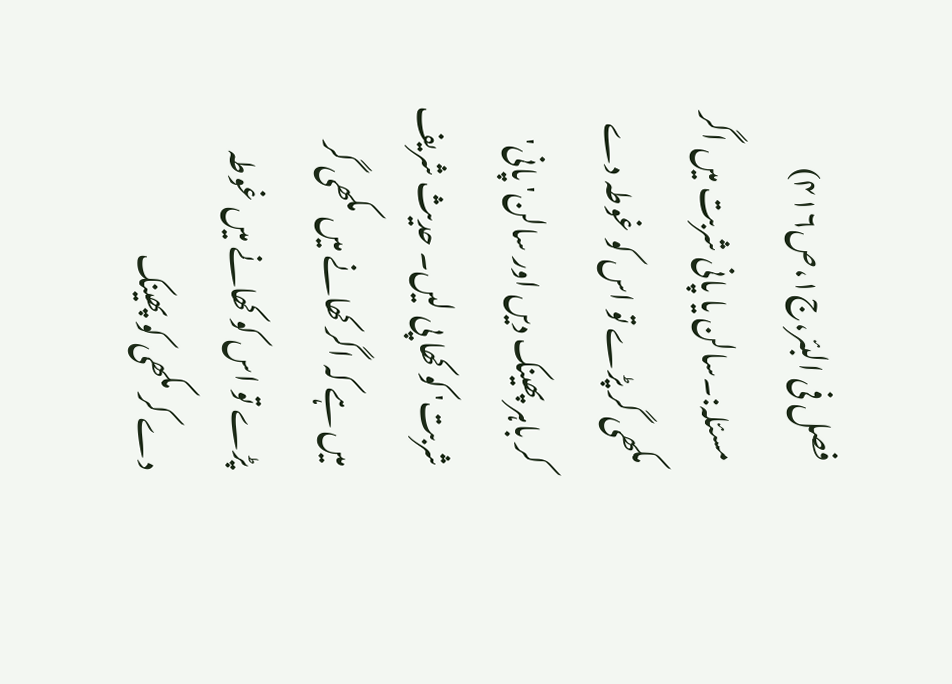فصل فی البئر،ج۱،ص۴۱۶)
مسئلہ:۔سالن یا پانی شربت میں اگر مکھی گر پڑے تو اس کو غوطہ دے کر باہر پھینک دیں اور سالن' پانی' شربت' کو کھا پی لیں۔ حدیث شریف میں ہے کہ اگر کھانے میں مکھی گر پڑے تو اس کو کھانے میں غوطہ دے کر مکھی کو پھینک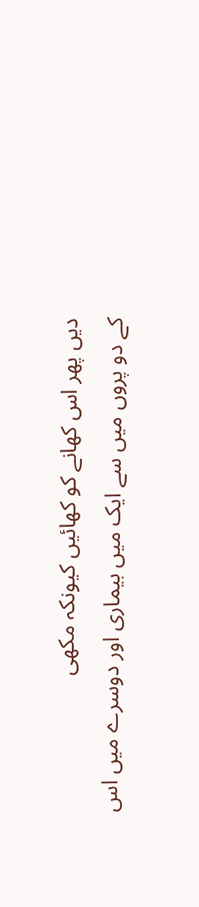دیں پھر اس کھانے کو کھائیں کیونکہ مکھی
کے دو پروں میں سے ایک میں بیماری اور دوسرے میں اس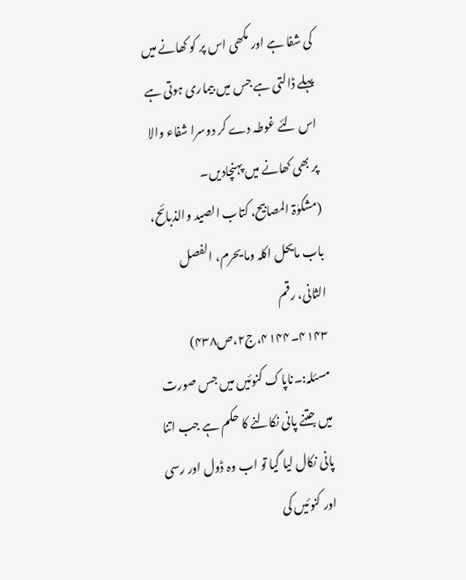کی شفا ہے اور مکھی اس پر کو کھانے میں پہلے ڈالتی ہے جس میں بیماری ہوتی ہے اس لئے غوطہ دے کر دوسرا شفاء والا پر بھی کھانے میں پہنچادیں۔
(مشکوٰۃ المصابیح، کتاب الصید والذبائح، باب مایحل اکلہ وما یحرم، الفصل الثانی، رقم ۴۱۴۳۔۴۱۴۴،ج۲،ص۴۳۸)
مسئلہ:۔ناپاک کنوئیں میں جس صورت میں جتنے پانی نکالنے کا حکم ہے جب اتنا پانی نکال لیا گیا تو اب وہ ڈول اور رسی اور کنوئیں کی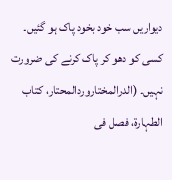دیواریں سب خود بخود پاک ہو گئیں۔ کسی کو دھو کر پاک کرنے کی ضرورت نہیں۔ (الدرالمختاروردالمحتار، کتاب الطہارۃ، فصل فی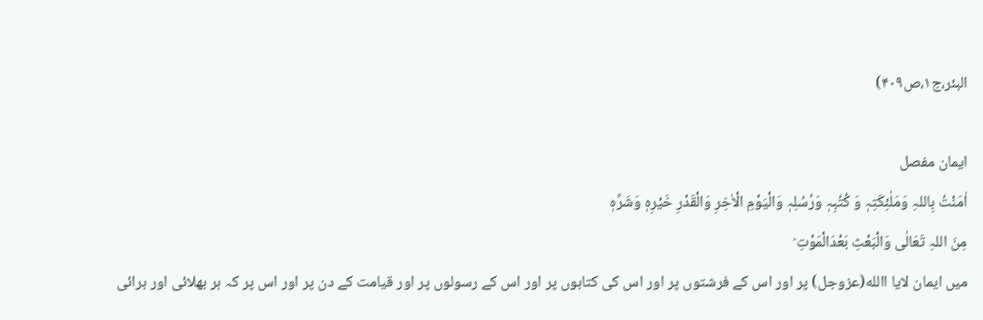البئر،ج۱،ص۴۰۹)

ایمان مفصل
اٰمَنْتُ بِاللہِ وَمَلٰئِکَتِہٖ وَ کُتُبِہٖ وَرُسُلِہٖ وَالْیَوْمِ الْاٰخِرِ وَالْقَدْرِ خَیْرِہٖ وَشَرِّہٖ
مِنَ اللہِ تَعَالٰی وَالْبَعْثِ بَعْدَالْمَوْتِ ؕ
میں ایمان لایا االله(عزوجل) پر اور اس کے فرشتوں پر اور اس کی کتابوں پر اور اس کے رسولوں پر اور قیامت کے دن پر اور اس پر کہ ہر بھلائی اور برائی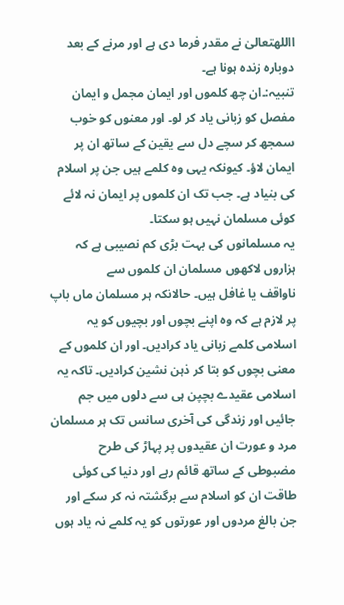االلهتعالیٰ نے مقدر فرما دی ہے اور مرنے کے بعد دوبارہ زندہ ہونا ہے۔
تنبیہ:۔ان چھ کلموں اور ایمان مجمل و ایمان مفصل کو زبانی یاد کر لو۔ اور معنوں کو خوب سمجھ کر سچے دل سے یقین کے ساتھ ان پر ایمان لاؤ۔ کیونکہ یہی وہ کلمے ہیں جن پر اسلام کی بنیاد ہے۔ جب تک ان کلموں پر ایمان نہ لائے کوئی مسلمان نہیں ہو سکتا۔
یہ مسلمانوں کی بہت بڑی کم نصیبی ہے کہ ہزاروں لاکھوں مسلمان ان کلموں سے
ناواقف یا غافل ہیں۔ حالانکہ ہر مسلمان ماں باپ پر لازم ہے کہ وہ اپنے بچوں اور بچیوں کو یہ اسلامی کلمے زبانی یاد کرادیں۔ اور ان کلموں کے معنی بچوں کو بتا کر ذہن نشین کرادیں۔ تاکہ یہ اسلامی عقیدے بچپن ہی سے دلوں میں جم جائیں اور زندگی کی آخری سانس تک ہر مسلمان مرد و عورت ان عقیدوں پر پہاڑ کی طرح مضبوطی کے ساتھ قائم رہے اور دنیا کی کوئی طاقت ان کو اسلام سے برگشتہ نہ کر سکے اور جن بالغ مردوں اور عورتوں کو یہ کلمے نہ یاد ہوں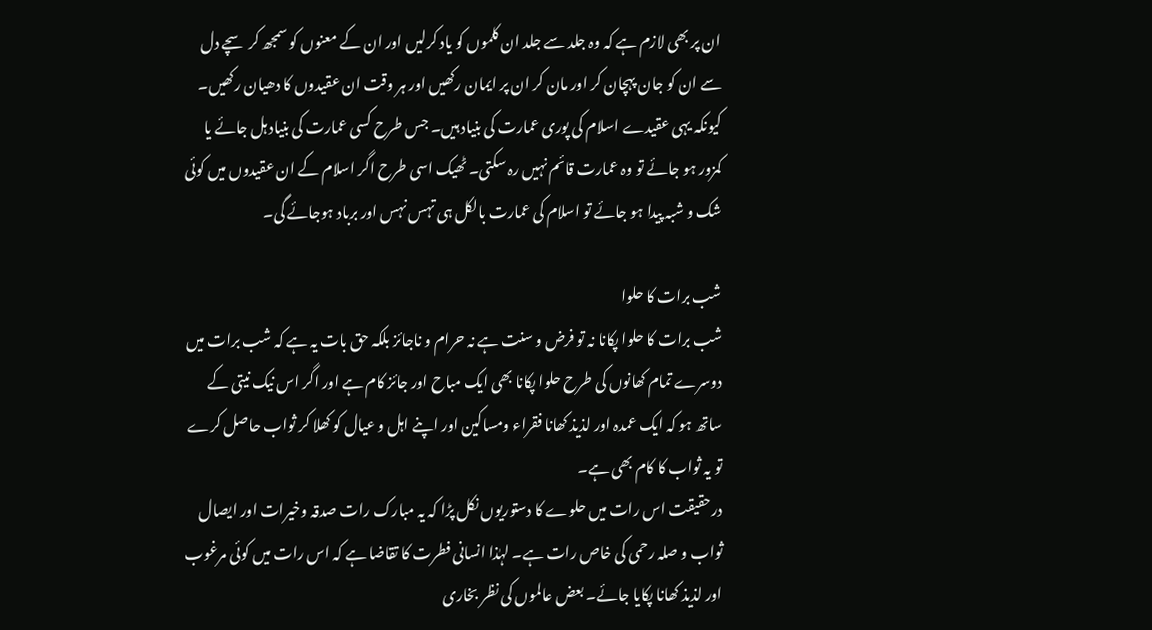ان پر بھی لازم ہے کہ وہ جلد سے جلد ان کلموں کو یاد کرلیں اور ان کے معنوں کو سمجھ کر سچے دل سے ان کو جان پہچان کر اور مان کر ان پر ایمان رکھیں اور ہر وقت ان عقیدوں کا دھیان رکھیں۔ کیونکہ یہی عقیدے اسلام کی پوری عمارت کی بنیاد ہیں۔ جس طرح کسی عمارت کی بنیاد ہل جائے یا کمزور ہو جائے تو وہ عمارت قائم نہیں رہ سکتی۔ ٹھیک اسی طرح اگر اسلام کے ان عقیدوں میں کوئی شک و شبہ پیدا ہو جائے تو اسلام کی عمارت بالکل ہی تہس نہس اور برباد ہوجائے گی۔

شب برات کا حلوا
شب برات کا حلوا پکانا نہ تو فرض و سنت ہے نہ حرام و ناجائز بلکہ حق بات یہ ہے کہ شب برات میں دوسرے تمام کھانوں کی طرح حلوا پکانا بھی ایک مباح اور جائز کام ہے اور اگر اس نیک نیتی کے ساتھ ہو کہ ایک عمدہ اور لذیذ کھانا فقراء ومساکین اور اپنے اہل و عیال کو کھلا کر ثواب حاصل کرے تو یہ ثواب کا کام بھی ہے۔
درحقیقت اس رات میں حلوے کا دستوریوں نکل پڑا کہ یہ مبارک رات صدقہ وخیرات اور ایصال ثواب و صلہ رحمی کی خاص رات ہے۔ لہٰذا انسانی فطرت کا تقاضا ہے کہ اس رات میں کوئی مرغوب اور لذیذ کھانا پکایا جائے۔ بعض عالموں کی نظر بخاری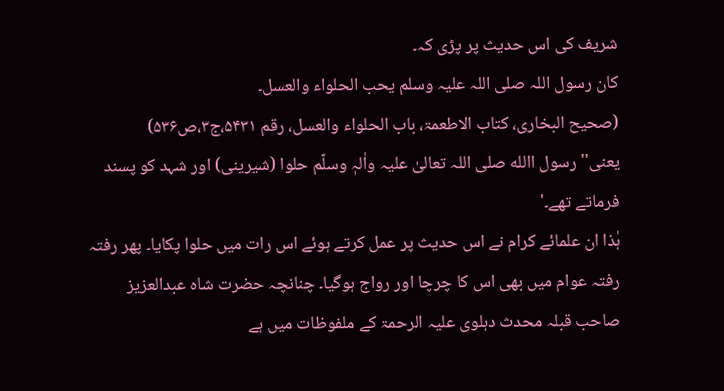شریف کی اس حدیث پر پڑی کہ۔
کان رسول اللہ صلی اللہ علیہ وسلم یحب الحلواء والعسل۔
(صحیح البخاری، کتاب الاطعمۃ، باب الحلواء والعسل، رقم ۵۴۳۱،ج۳،ص۵۳۶)
یعنی'' رسول االله صلی اللہ تعالیٰ علیہ واٰلہٖ وسلّم حلوا (شیرینی) اور شہد کو پسند فرماتے تھے۔'
ہٰذا ان علمائے کرام نے اس حدیث پر عمل کرتے ہوئے اس رات میں حلوا پکایا۔ پھر رفتہ رفتہ عوام میں بھی اس کا چرچا اور رواج ہوگیا۔ چنانچہ حضرت شاہ عبدالعزیز صاحب قبلہ محدث دہلوی علیہ الرحمۃ کے ملفوظات میں ہے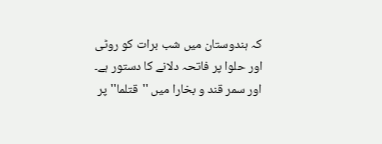کہ ہندوستان میں شب برات کو روٹی اور حلوا پر فاتحہ دلانے کا دستور ہے۔ اور سمر قند و بخارا میں ''قتلما'' پر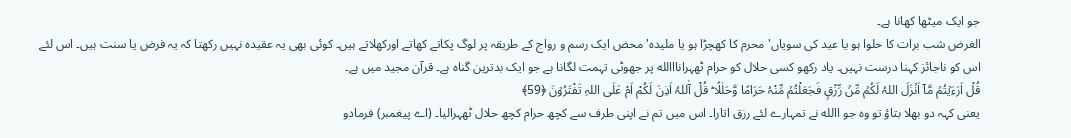جو ایک میٹھا کھانا ہے۔
الغرض شب برات کا حلوا ہو یا عید کی سویاں' محرم کا کھچڑا ہو یا ملیدہ' محض ایک رسم و رواج کے طریقہ پر لوگ پکاتے کھاتے اورکھلاتے ہیں۔ کوئی بھی یہ عقیدہ نہیں رکھتا کہ یہ فرض یا سنت ہیں۔ اس لئے اس کو ناجائز کہنا درست نہیں۔ یاد رکھو کسی حلال کو حرام ٹھہرانااالله پر جھوٹی تہمت لگانا ہے جو ایک بدترین گناہ ہے۔ قرآن مجید میں ہے۔
قُلْ اَرَءَیۡتُمۡ مَّاۤ اَنۡزَلَ اللہُ لَكُمۡ مِّنۡ رِّزْقٍ فَجَعَلْتُمۡ مِّنْہُ حَرَامًا وَّحَلٰلًا ؕ قُلْ آٰللہُ اَذِنَ لَكُمْ اَمْ عَلَی اللہِ تَفْتَرُوۡنَ ﴿59﴾
یعنی کہہ دو بھلا بتاؤ تو وہ جو االله نے تمہارے لئے رزق اتارا۔ اس میں تم نے اپنی طرف سے کچھ حرام کچھ حلال ٹھہرالیا۔ (اے پیغمبر) فرمادو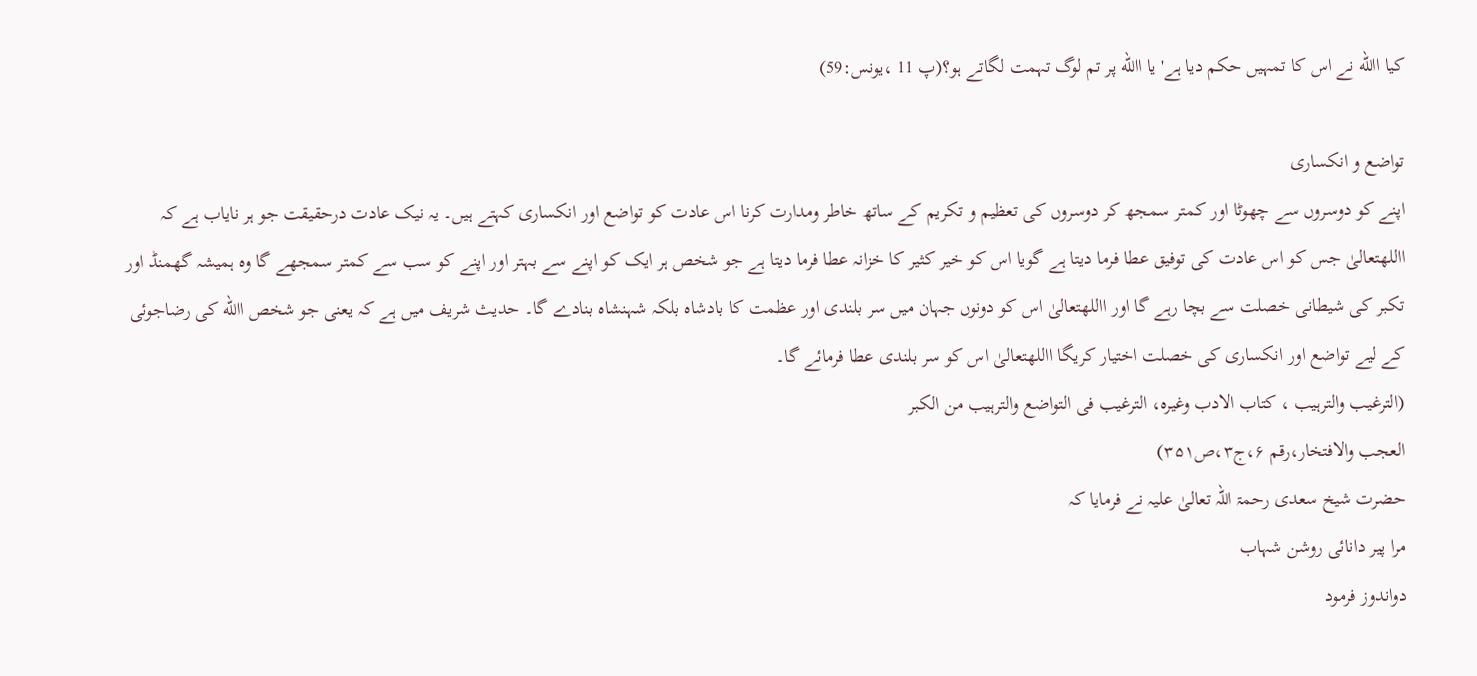کیا االله نے اس کا تمہیں حکم دیا ہے' یا االله پر تم لوگ تہمت لگاتے ہو؟(پ 11 ،یونس:59)

تواضع و انکساری
اپنے کو دوسروں سے چھوٹا اور کمتر سمجھ کر دوسروں کی تعظیم و تکریم کے ساتھ خاطر ومدارت کرنا اس عادت کو تواضع اور انکساری کہتے ہیں۔ یہ نیک عادت درحقیقت جو ہر نایاب ہے کہ االلهتعالیٰ جس کو اس عادت کی توفیق عطا فرما دیتا ہے گویا اس کو خیر کثیر کا خزانہ عطا فرما دیتا ہے جو شخص ہر ایک کو اپنے سے بہتر اور اپنے کو سب سے کمتر سمجھے گا وہ ہمیشہ گھمنڈ اور تکبر کی شیطانی خصلت سے بچا رہے گا اور االلهتعالیٰ اس کو دونوں جہان میں سر بلندی اور عظمت کا بادشاہ بلکہ شہنشاہ بنادے گا۔ حدیث شریف میں ہے کہ یعنی جو شخص االله کی رضاجوئی کے لیے تواضع اور انکساری کی خصلت اختیار کریگا االلهتعالیٰ اس کو سر بلندی عطا فرمائے گا۔
(الترغیب والترہیب ، کتاب الادب وغیرہ، الترغیب فی التواضع والترہیب من الکبر
العجب والافتخار،رقم ۶،ج۳،ص۳۵۱)
حضرت شیخ سعدی رحمۃ اللہ تعالیٰ علیہ نے فرمایا کہ
مرا پیر دانائی روشن شہاب
دواندوز فرمود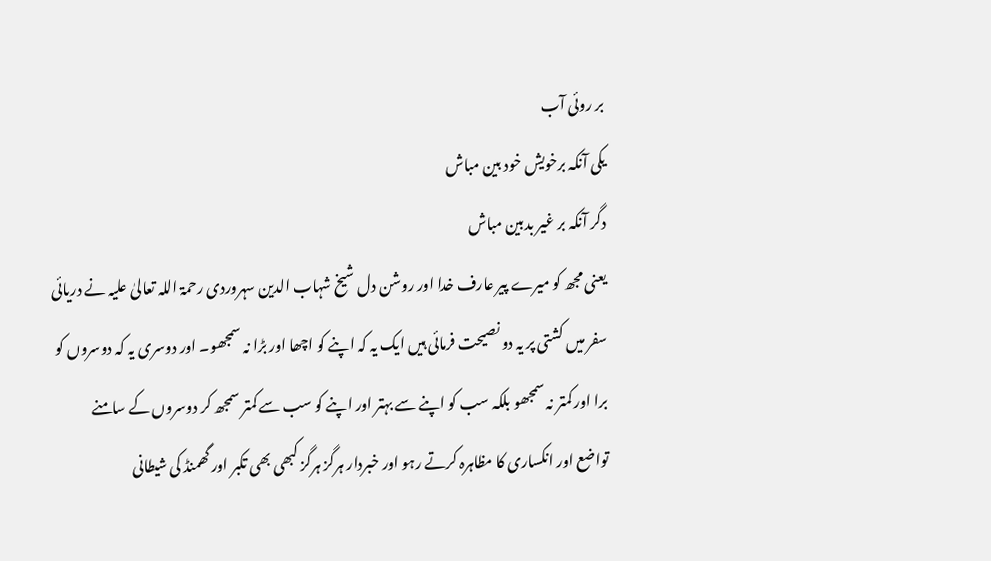بر روئی آب
یکی آنکہ برخویش خود بین مباش
دگر آنکہ بر غیر بدبین مباش
یعنی مجھ کو میرے پیر عارف خدا اور روشن دل شیخ شہاب الدین سہروردی رحمۃ اللہ تعالیٰ علیہ نے دریائی سفر میں کشتی پر یہ دو نصیحت فرمائی ہیں ایک یہ کہ اپنے کو اچھا اور بڑا نہ سمجھو۔ اور دوسری یہ کہ دوسروں کو برا اور کمتر نہ سمجھو بلکہ سب کو اپنے سے بہتر اور اپنے کو سب سے کمتر سمجھ کر دوسروں کے سامنے تواضع اور انکساری کا مظاہرہ کرتے رہو اور خبردار ہرگز ہرگز کبھی بھی تکبر اور گھمنڈ کی شیطانی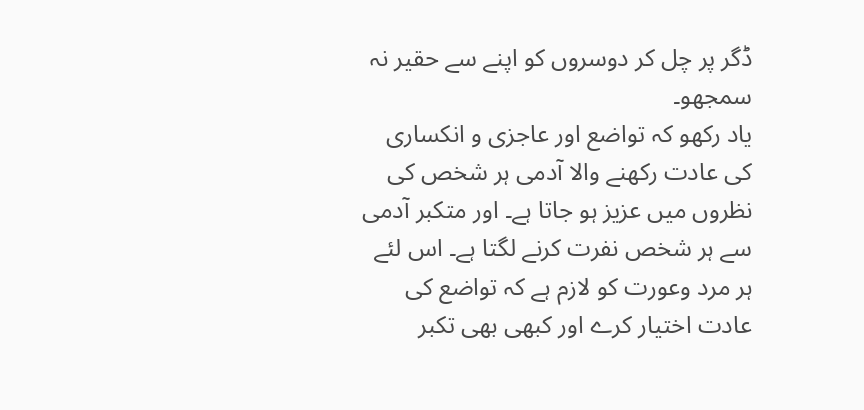ڈگر پر چل کر دوسروں کو اپنے سے حقیر نہ سمجھو۔
یاد رکھو کہ تواضع اور عاجزی و انکساری کی عادت رکھنے والا آدمی ہر شخص کی نظروں میں عزیز ہو جاتا ہے۔ اور متکبر آدمی سے ہر شخص نفرت کرنے لگتا ہے۔ اس لئے ہر مرد وعورت کو لازم ہے کہ تواضع کی عادت اختیار کرے اور کبھی بھی تکبر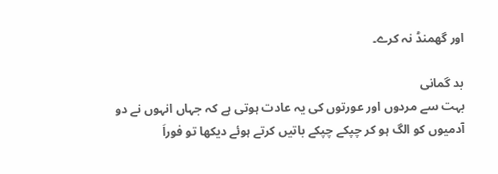اور گھمنڈ نہ کرے۔

بد گمانی
بہت سے مردوں اور عورتوں کی یہ عادت ہوتی ہے کہ جہاں انہوں نے دو آدمیوں کو الگ ہو کر چپکے چپکے باتیں کرتے ہوئے دیکھا تو فوراَ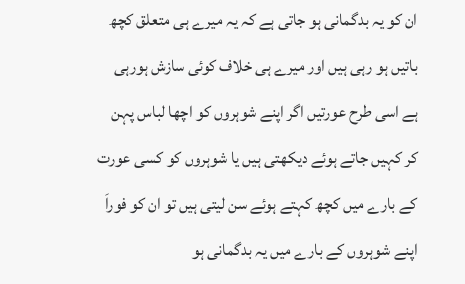ان کو یہ بدگمانی ہو جاتی ہے کہ یہ میرے ہی متعلق کچھ باتیں ہو رہی ہیں اور میرے ہی خلاف کوئی سازش ہورہی ہے اسی طرح عورتیں اگر اپنے شوہروں کو اچھا لباس پہن کر کہیں جاتے ہوئے دیکھتی ہیں یا شوہروں کو کسی عورت کے بارے میں کچھ کہتے ہوئے سن لیتی ہیں تو ان کو فوراَ اپنے شوہروں کے بارے میں یہ بدگمانی ہو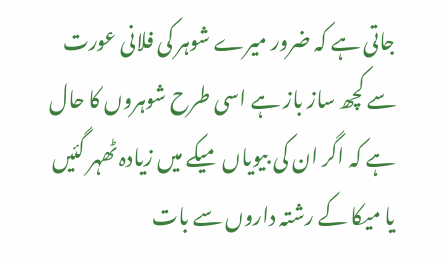جاتی ہے کہ ضرور میرے شوہر کی فلانی عورت سے کچھ ساز باز ہے اسی طرح شوہروں کا حال ہے کہ اگر ان کی بیویاں میکے میں زیادہ ٹھہر گئیں یا میکا کے رشتہ داروں سے بات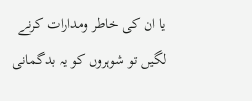یا ان کی خاطر ومدارات کرنے لگیں تو شوہروں کو یہ بدگمانی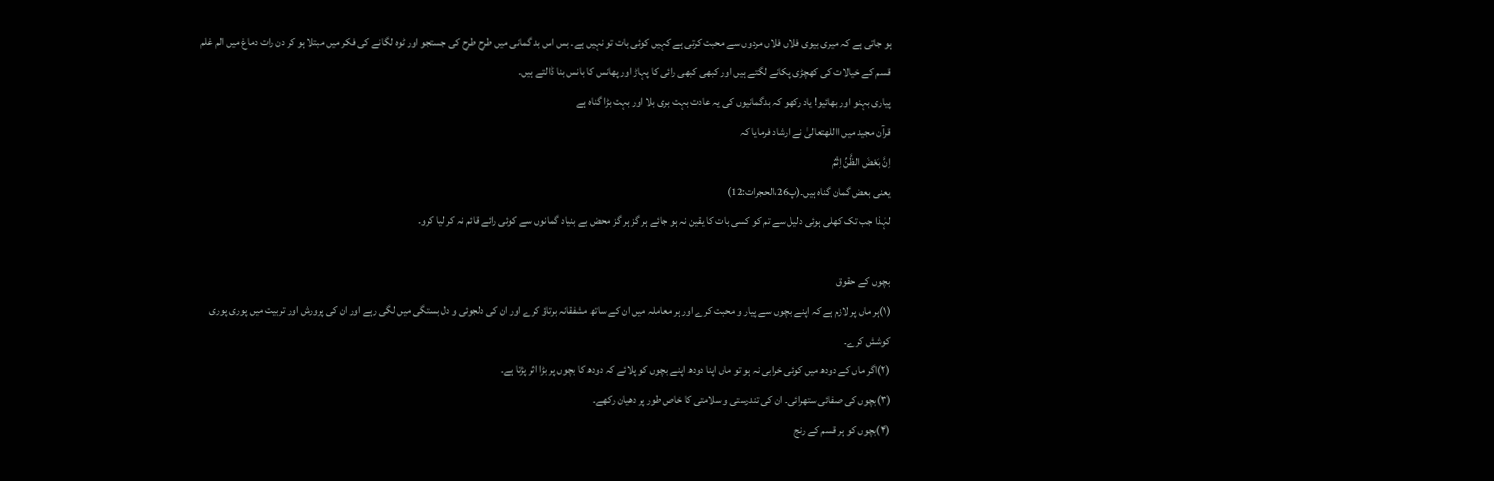ہو جاتی ہے کہ میری بیوی فلاں فلاں مردوں سے محبت کرتی ہے کہیں کوئی بات تو نہیں ہے۔ بس اس بد گمانی میں طرح طرح کی جستجو اور ٹوہ لگانے کی فکر میں مبتلا ہو کر دن رات دماغ میں الم غلم قسم کے خیالات کی کھچڑی پکانے لگتے ہیں اور کبھی کبھی رائی کا پہاڑ اور پھانس کا بانس بنا ڈالتے ہیں۔
پیاری بہنو اور بھائیو! یاد رکھو کہ بدگمانیوں کی یہ عادت بہت بری بلا اور بہت بڑا گناہ ہے
قرآن مجید میں االلهتعالیٰ نے ارشاد فرمایا کہ
اِنَّ بَعْضَ الظَّنِّ اِثْمٌ
یعنی بعض گمان گناہ ہیں۔(پ26،الحجرات:12)
لہٰذا جب تک کھلی ہوئی دلیل سے تم کو کسی بات کا یقین نہ ہو جائے ہر گز ہر گز محض بے بنیاد گمانوں سے کوئی رائے قائم نہ کر لیا کرو۔

بچوں کے حقوق
(۱)ہر ماں پر لازم ہے کہ اپنے بچوں سے پیار و محبت کرے اور ہر معاملہ میں ان کے ساتھ مشفقانہ برتاؤ کرے اور ان کی دلجوئی و دل بستگی میں لگی رہے اور ان کی پرورش اور تربیت میں پوری پوری کوشش کرے۔
(۲)اگر ماں کے دودھ میں کوئی خرابی نہ ہو تو ماں اپنا دودھ اپنے بچوں کو پلائے کہ دودھ کا بچوں پر بڑا اثر پڑتا ہے۔
(۳)بچوں کی صفائی ستھرائی۔ ان کی تندرستی و سلامتی کا خاص طور پر دھیان رکھے۔
(۴)بچوں کو ہر قسم کے رنج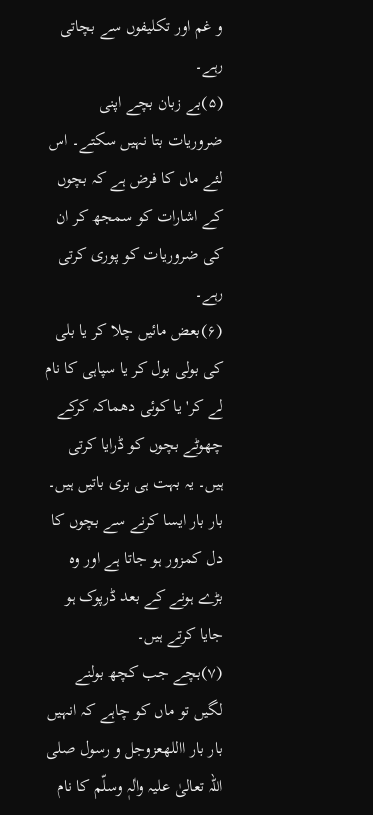و غم اور تکلیفوں سے بچاتی رہے۔
(۵)بے زبان بچے اپنی ضروریات بتا نہیں سکتے۔ اس لئے ماں کا فرض ہے کہ بچوں کے اشارات کو سمجھ کر ان کی ضروریات کو پوری کرتی رہے۔
(۶)بعض مائیں چلا کر یا بلی کی بولی بول کر یا سپاہی کا نام لے کر' یا کوئی دھماکہ کرکے چھوٹے بچوں کو ڈرایا کرتی ہیں۔ یہ بہت ہی بری باتیں ہیں۔ بار بار ایسا کرنے سے بچوں کا دل کمزور ہو جاتا ہے اور وہ بڑے ہونے کے بعد ڈرپوک ہو جایا کرتے ہیں۔
(۷)بچے جب کچھ بولنے لگیں تو ماں کو چاہے کہ انہیں بار بار االلهعزوجل و رسول صلی اللہ تعالیٰ علیہ واٰلہٖ وسلّم کا نام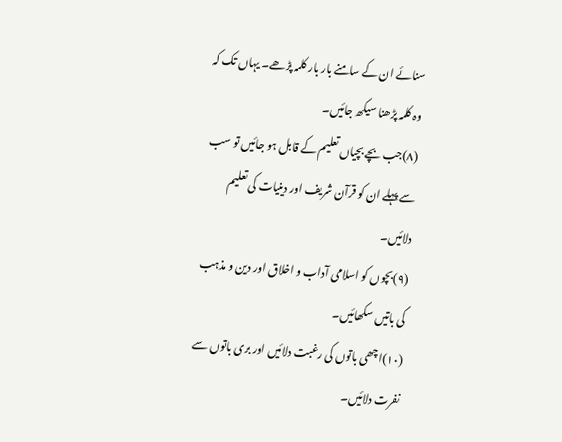سنائے ان کے سامنے بار بار کلمہ پڑھے۔ یہاں تک کہ وہ کلمہ پڑھنا سیکھ جائیں۔
(۸)جب بچے بچیاں تعلیم کے قابل ہو جائیں تو سب سے پہلے ان کو قرآن شریف اور دینیات کی تعلیم دلائیں۔
(۹)بچوں کو اسلامی آداب و اخلاق اور دین و مذہب کی باتیں سکھائیں۔
(۱۰)اچھی باتوں کی رغبت دلائیں اور بری باتوں سے نفرت دلائیں۔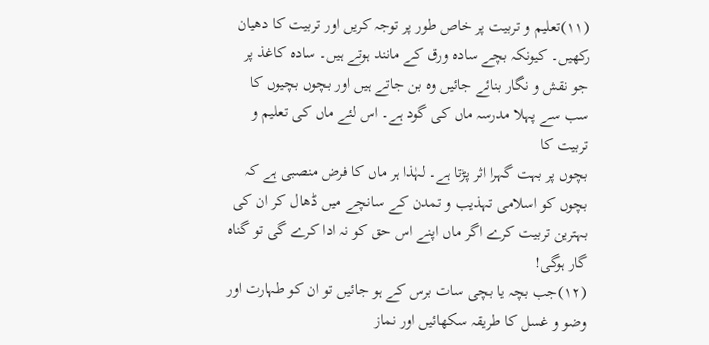(۱۱)تعلیم و تربیت پر خاص طور پر توجہ کریں اور تربیت کا دھیان رکھیں۔ کیونکہ بچے سادہ ورق کے مانند ہوتے ہیں۔ سادہ کاغذ پر جو نقش و نگار بنائے جائیں وہ بن جاتے ہیں اور بچوں بچیوں کا سب سے پہلا مدرسہ ماں کی گود ہے۔ اس لئے ماں کی تعلیم و تربیت کا
بچوں پر بہت گہرا اثر پڑتا ہے۔ لہٰذا ہر ماں کا فرض منصبی ہے کہ بچوں کو اسلامی تہذیب و تمدن کے سانچے میں ڈھال کر ان کی بہترین تربیت کرے اگر ماں اپنے اس حق کو نہ ادا کرے گی تو گناہ گار ہوگی!
(۱۲)جب بچہ یا بچی سات برس کے ہو جائیں تو ان کو طہارت اور وضو و غسل کا طریقہ سکھائیں اور نماز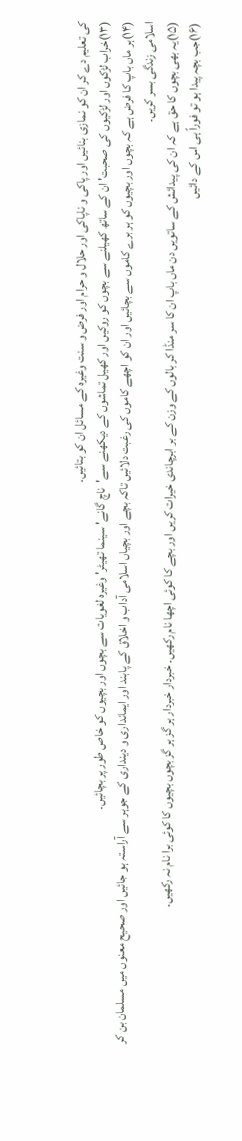کی تعلیم دے کر ان کو نمازی بنائیں اور پاکی و ناپاکی اور حلال و حرام اور فرض و سنت وغیرہ کے مسائل ان کو بتائیں۔
(۱۳)خراب لڑکوں اور لڑکیوں کی صحبت' ان کے ساتھ کھیلنے سے بچوں کو روکیں اور کھیل تماشوں کے دیکھنے سے'ناچ گانے' سینما تھیٹر' وغیرہ لغویات سے بچوں اور بچیوں کو خاص طور پر بچائیں۔
(۱۴)ہر ماں باپ کا فرض ہے کہ بچوں اور بچیوں کو ہر برے کاموں سے بچائیں اور ان کو اچھے کاموں کی رغبت دلائیں تاکہ بچے اور بچیاں اسلامی آداب و اخلاق کے پابند اور ایمانداری و دینداری کے جوہر سے آراستہ ہو جائیں اور صحیح معنوں میں مسلمان بن کر اسلامی زندگی بسر کریں۔
(۱۵)یہ بھی بچوں کا حق ہے کہ ان کی پیدائش کے ساتویں دن ماں باپ ان کا سر منڈا کر بالوں کے وزن کے بر ابرچاندی خیرات کریں اور بچے کا کوئی اچھا نام رکھیں۔ خبردار خبردار ہر گز ہر گز بچوں بچیوں کا کوئی برا نام نہ رکھیں۔
(۱۶)جب بچہ پیدا ہو تو فوراً ہی اس کے دائیں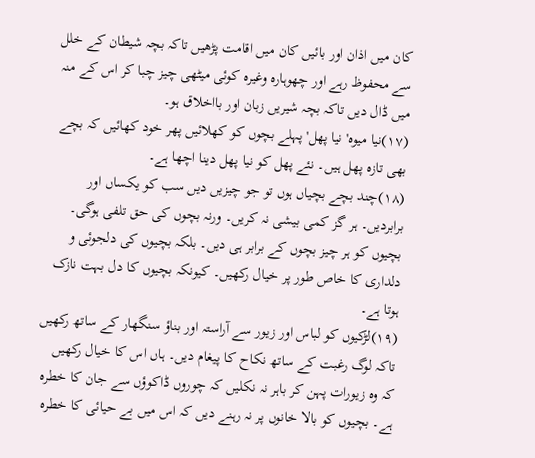کان میں اذان اور بائیں کان میں اقامت پڑھیں تاکہ بچہ شیطان کے خلل سے محفوظ رہے اور چھوہارہ وغیرہ کوئی میٹھی چیز چبا کر اس کے منہ میں ڈال دیں تاکہ بچہ شیریں زبان اور بااخلاق ہو۔
(۱۷)نیا میوہ' نیا پھل' پہلے بچوں کو کھلائیں پھر خود کھائیں کہ بچے بھی تازہ پھل ہیں۔ نئے پھل کو نیا پھل دینا اچھا ہے۔
(۱۸)چند بچے بچیاں ہوں تو جو چیزیں دیں سب کو یکساں اور برابردیں۔ ہر گز کمی بیشی نہ کریں۔ ورنہ بچوں کی حق تلفی ہوگی۔ بچیوں کو ہر چیز بچوں کے برابر ہی دیں۔ بلکہ بچیوں کی دلجوئی و دلداری کا خاص طور پر خیال رکھیں۔ کیونکہ بچیوں کا دل بہت نازک ہوتا ہے۔
(۱۹)لڑکیوں کو لباس اور زیور سے آراستہ اور بناؤ سنگھار کے ساتھ رکھیں تاکہ لوگ رغبت کے ساتھ نکاح کا پیغام دیں۔ ہاں اس کا خیال رکھیں کہ وہ زیورات پہن کر باہر نہ نکلیں کہ چوروں ڈاکوؤں سے جان کا خطرہ ہے۔ بچیوں کو بالا خانوں پر نہ رہنے دیں کہ اس میں بے حیائی کا خطرہ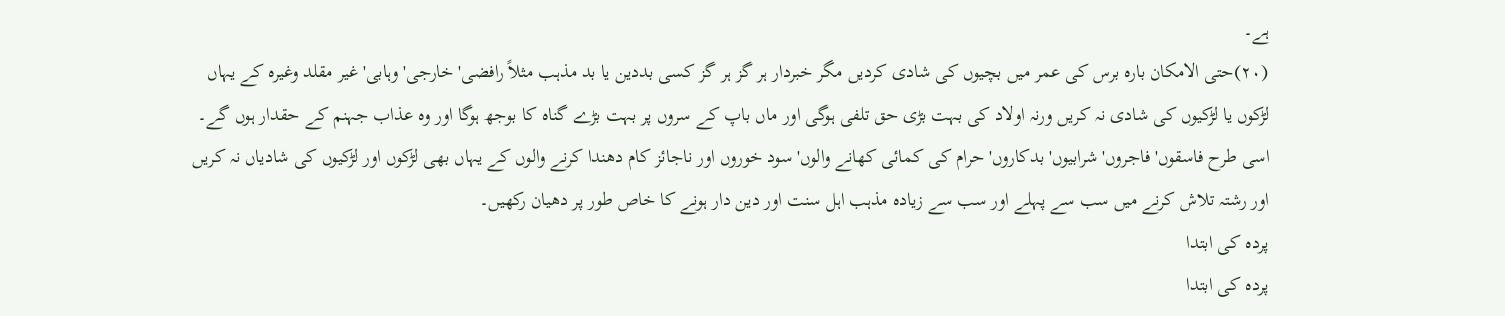ہے۔
(۲۰)حتی الامکان بارہ برس کی عمر میں بچیوں کی شادی کردیں مگر خبردار ہر گز ہر گز کسی بددین یا بد مذہب مثلاً رافضی' خارجی' وہابی' غیر مقلد وغیرہ کے یہاں لڑکوں یا لڑکیوں کی شادی نہ کریں ورنہ اولاد کی بہت بڑی حق تلفی ہوگی اور ماں باپ کے سروں پر بہت بڑے گناہ کا بوجھ ہوگا اور وہ عذاب جہنم کے حقدار ہوں گے۔ اسی طرح فاسقوں' فاجروں' شرابیوں' بدکاروں' حرام کی کمائی کھانے والوں' سود خوروں اور ناجائز کام دھندا کرنے والوں کے یہاں بھی لڑکوں اور لڑکیوں کی شادیاں نہ کریں اور رشتہ تلاش کرنے میں سب سے پہلے اور سب سے زیادہ مذہب اہل سنت اور دین دار ہونے کا خاص طور پر دھیان رکھیں۔
پردہ کی ابتدا
پردہ کی ابتدا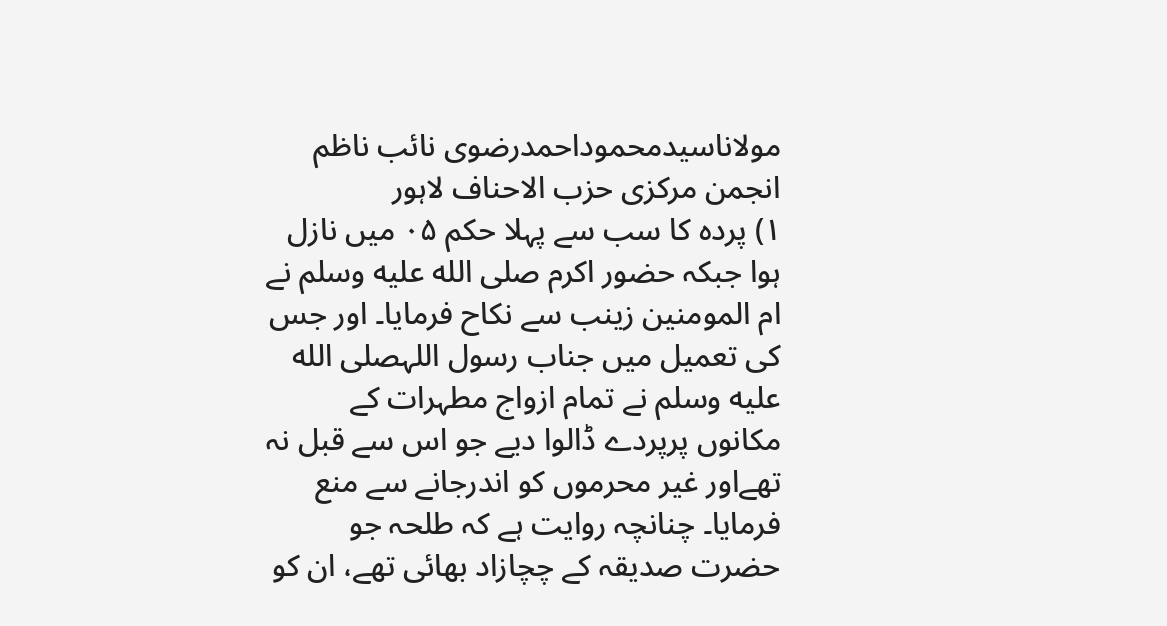مولاناسیدمحموداحمدرضوی نائب ناظم انجمن مرکزی حزب الاحناف لاہور
۱) پردہ کا سب سے پہلا حکم ۰۵ میں نازل ہوا جبکہ حضور اکرم صلى الله عليه وسلم نے ام المومنین زینب سے نکاح فرمایا۔ اور جس کی تعمیل میں جناب رسول اللہصلى الله عليه وسلم نے تمام ازواج مطہرات کے مکانوں پرپردے ڈالوا دیے جو اس سے قبل نہ تھےاور غیر محرموں کو اندرجانے سے منع فرمایا۔ چنانچہ روایت ہے کہ طلحہ جو حضرت صدیقہ کے چچازاد بھائی تھے، ان کو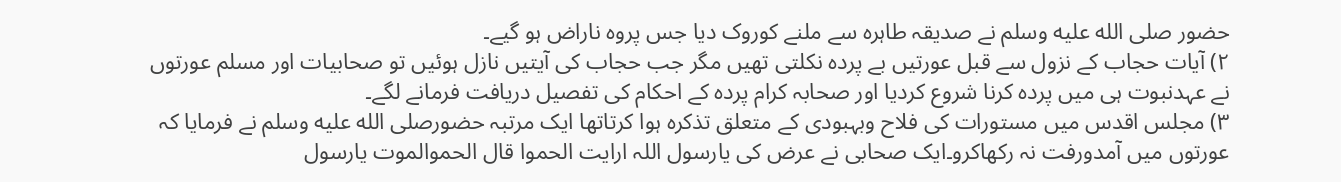حضور صلى الله عليه وسلم نے صدیقہ طاہرہ سے ملنے کوروک دیا جس پروہ ناراض ہو گیے۔
۲) آیات حجاب کے نزول سے قبل عورتیں بے پردہ نکلتی تھیں مگر جب حجاب کی آیتیں نازل ہوئیں تو صحابیات اور مسلم عورتوں نے عہدنبوت ہی میں پردہ کرنا شروع کردیا اور صحابہ کرام پردہ کے احکام کی تفصیل دریافت فرمانے لگے۔
۳) مجلس اقدس میں مستورات کی فلاح وبہبودی کے متعلق تذکرہ ہوا کرتاتھا ایک مرتبہ حضورصلى الله عليه وسلم نے فرمایا کہ عورتوں میں آمدورفت نہ رکھاکرو۔ایک صحابی نے عرض کی یارسول اللہ ارایت الحموا قال الحموالموت یارسول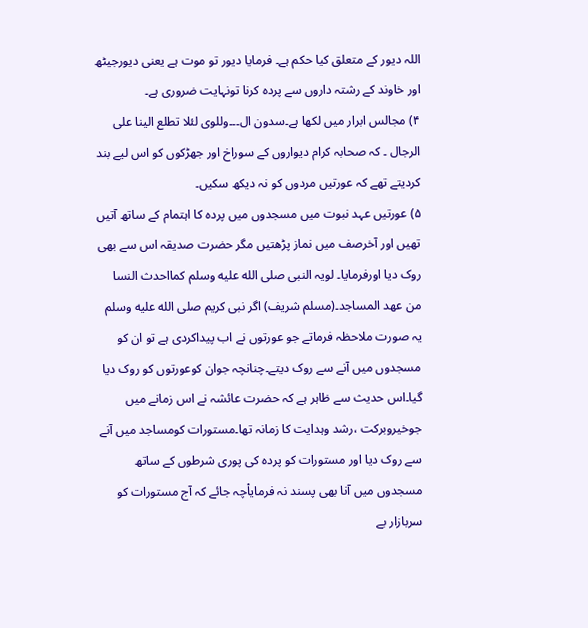اللہ دیور کے متعلق کیا حکم ہے۔ فرمایا دیور تو موت ہے یعنی دیورجیٹھ اور خاوند کے رشتہ داروں سے پردہ کرنا تونہایت ضروری ہے۔
۴) مجالس ابرار میں لکھا ہے۔سدون ال۔۔۔وللوی لئلا تطلع الینا علی الرجال ۔ کہ صحابہ کرام دیواروں کے سوراخ اور جھڑکوں کو اس لیے بند کردیتے تھے کہ عورتیں مردوں کو نہ دیکھ سکیں۔
۵) عورتیں عہد نبوت میں مسجدوں میں پردہ کا اہتمام کے ساتھ آتیں تھیں اور آخرصف میں نماز پڑھتیں مگر حضرت صدیقہ اس سے بھی روک دیا اورفرمایا۔ لویہ النبی صلى الله عليه وسلم کمااحدث النسا من عھد المساجد۔(مسلم شریف) اگر نبی کریم صلى الله عليه وسلم یہ صورت ملاحظہ فرماتے جو عورتوں نے اب پیداکردی ہے تو ان کو مسجدوں میں آنے سے روک دیتے۔چنانچہ جوان کوعورتوں کو روک دیا گیا۔اس حدیث سے ظاہر ہے کہ حضرت عائشہ نے اس زمانے میں جوخیروبرکت ،رشد وہدایت کا زمانہ تھا۔مستورات کومساجد میں آنے سے روک دیا اور مستورات کو پردہ کی پوری شرطوں کے ساتھ مسجدوں میں آنا بھی پسند نہ فرمایاْچہ جائے کہ آج مستورات کو سربازار بے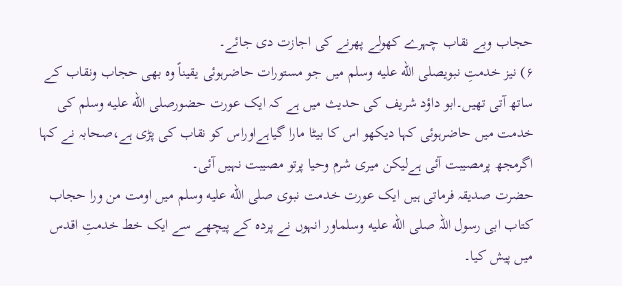حجاب وبے نقاب چہرے کھولے پھرنے کی اجازت دی جائے۔
۶) نیز خدمتِ نبویصلى الله عليه وسلم میں جو مستورات حاضرہوئی یقیناً وہ بھی حجاب ونقاب کے ساتھ آتی تھیں۔ابو داؤد شریف کی حدیث میں ہے کہ ایک عورت حضورصلى الله عليه وسلم کی خدمت میں حاضرہوئی کہا دیکھو اس کا بیٹا مارا گیاہےاوراس کو نقاب کی پڑی ہے،صحابہ نے کہا اگرمجھ پرمصیبت آئی ہےلیکن میری شرم وحیا پرتو مصیبت نہیں آئی۔
حضرت صدیقہ فرماتی ہیں ایک عورت خدمت نبوی صلى الله عليه وسلم میں اومت من ورا حجاب کتاب ابی رسول اللہ صلى الله عليه وسلماور انہوں نے پردہ کے پیچھے سے ایک خط خدمتِ اقدس میں پیش کیا۔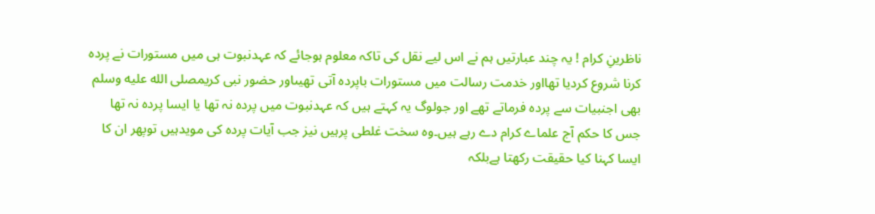ناظرینِ کرام ! یہ چند عبارتیں ہم نے اس لیے نقل کی تاکہ معلوم ہوجائے کہ عہدنبوت ہی میں مستورات نے پردہ کرنا شروع کردیا تھااور خدمت رسالت میں مستورات باپردہ آتی تھیںاور حضور نبی کریمصلى الله عليه وسلم بھی اجنبیات سے پردہ فرماتے تھے اور جولوگ یہ کہتے ہیں کہ عہدنبوت میں پردہ نہ تھا یا ایسا پردہ نہ تھا جس کا حکم آج علماے کرام دے رہے ہیں۔وہ سخت غلطی پرہیں نیز جب آیات پردہ کی مویدہیں توپھر ان کا ایسا کہنا کیا حقیقت رکھتا ہےبلکہ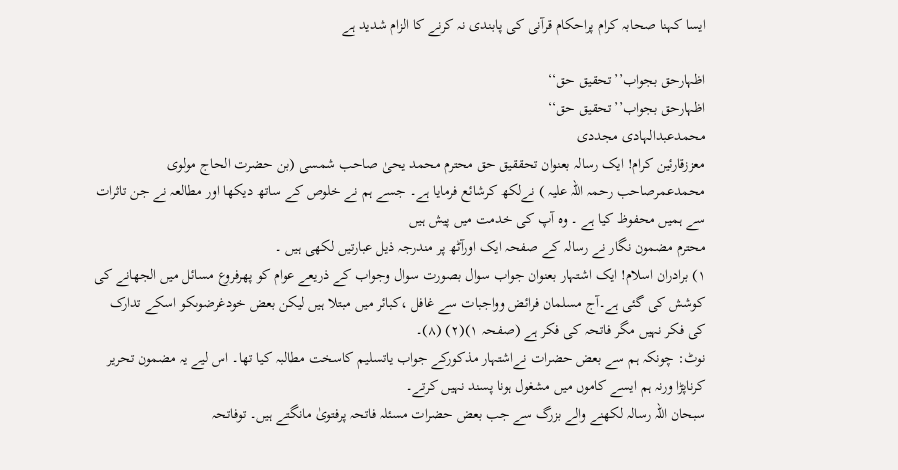ایسا کہنا صحابہ کرام پراحکام قرآنی کی پابندی نہ کرنے کا الزام شدید ہے

اظہارحق بجواب’’تحقیق حق‘‘
اظہارحق بجواب’’تحقیق حق‘‘
محمدعبدالہادی مجددی
معززقارئین کرام! ایک رسالہ بعنوان تحققیق حق محترم محمد یحیٰ صاحب شمسی (بن حضرت الحاج مولوی محمدعمرصاحب رحمہ اللہ علیہ ) نےلکھ کرشائع فرمایا ہے۔ جسے ہم نے خلوص کے ساتھ دیکھا اور مطالعہ نے جن تاثرات سے ہمیں محفوظ کیا ہے ۔ وہ آپ کی خدمت میں پیش ہیں
محترم مضمون نگار نے رسالہ کے صفحہ ایک اورآٹھ پر مندرجہ ذیل عبارتیں لکھی ہیں ۔
۱) برادران اسلام! ایک اشتہار بعنوان جواب سوال بصورت سوال وجواب کے ذریعے عوام کو پھرفروع مسائل میں الجھانے کی کوشش کی گئی ہے۔آج مسلمان فرائض وواجبات سے غافل ،کبائر میں مبتلا ہیں لیکن بعض خودغرضوںکو اسکے تدارک کی فکر نہیں مگر فاتحہ کی فکر ہے (صفحہ ۱)(۲) (۸)۔
نوٹ: چونکہ ہم سے بعض حضرات نےاشتہار مذکورکے جواب یاتسلیم کاسخت مطالبہ کیا تھا۔ اس لیے یہ مضمون تحریر کرناپڑا ورنہ ہم ایسے کاموں میں مشغول ہونا پسند نہیں کرتے۔
سبحان اللہ رسالہ لکھنے والے بزرگ سے جب بعض حضرات مسئلہ فاتحہ پرفتویٰ مانگتے ہیں۔ توفاتحہ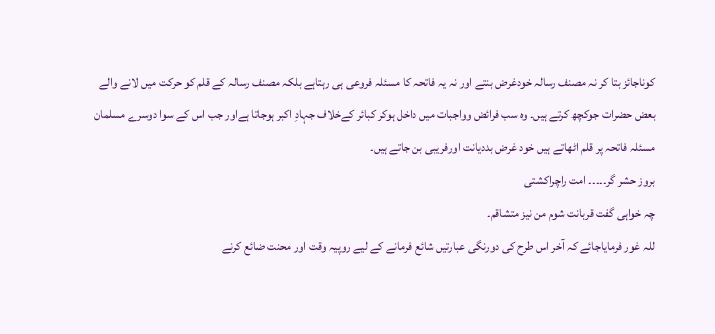کوناجائز بتا کر نہ مصنف رسالہ خودغرض بنتے اور نہ یہ فاتحہ کا مسئلہ فروعی ہی رہتاہے بلکہ مصنف رسالہ کے قلم کو حرکت میں لانے والے بعض حضرات جوکچھ کرتے ہیں۔ وہ سب فرائض وواجبات میں داخل ہوکر کبائر کےخلاف جہادِ اکبر ہوجاتا ہےاور جب اس کے سوا دوسرے مسلمان مسئلہ فاتحہ پر قلم اٹھاتے ہیں خود غرض بددیانت اورفریبی بن جاتے ہیں۔
بروز حشر گر۔۔۔۔۔ امت راچراکشتی
چہ خواہی گفت قربانت شوم من نیز متشاقم۔
للہ غور فرمایاجائے کہ آخر اس طرح کی دورنگی عبارتیں شائع فرمانے کے لیے روپیہ وقت اور محنت ضائع کرنے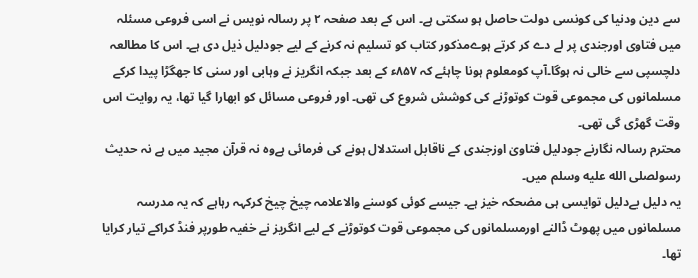سے دین ودنیا کی کونسی دولت حاصل ہو سکتی ہے۔ اس کے بعد صفحہ ۲ پر رسالہ نویس نے اسی فروعی مسئلہ میں فتاوی اورجندی پر لے دے کر کرتے ہوےمذکور کتاب کو تسلیم نہ کرنے کے لیے جودلیل ذیل دی ہے۔ اس کا مطالعہ دلچسپی سے خالی نہ ہوگا۔آپ کومعلوم ہونا چاہئے کہ ۸۵۷ء کے بعد جبکہ انگریز نے وہابی اور سنی کا جھگڑا پیدا کرکے مسلمانوں کی مجموعی قوت کوتوڑنے کی کوشش شروع کی تھی۔ اور فروعی مسائل کو ابھارا گیا تھا، یہ روایت اس وقت گھڑی گی تھی۔
محترم رسالہ نگارنے جودلیل فتاویٰ اوزجندی کے ناقابل استدلال ہونے کی فرمائی ہےوہ نہ قرآن مجید میں ہے نہ حدیث رسولصلى الله عليه وسلم میں۔
یہ دلیل بےدلیل توایسی ہی مضحکہ خیز ہے۔ جیسے کوئی کوسنے والاعلامہ چیخ چیخ کرکہہ رہاہے کہ یہ مدرسہ مسلمانوں میں پھوٹ ڈالنے اورمسلمانوں کی مجموعی قوت کوتوڑنے کے لیے انگریز نے خفیہ طورپر فنڈ کراکے تیار کرایا تھا۔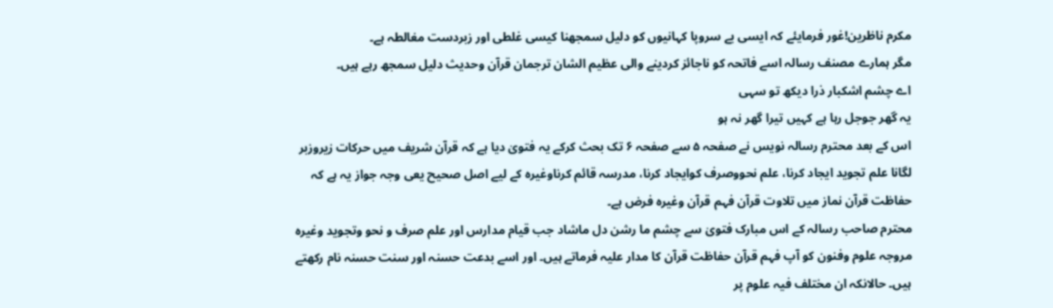مکرم ناظرین!غور فرمایئے کہ ایسی بے سروپا کہانیوں کو دلیل سمجھنا کیسی غلطی اور زبردست مغالطہ ہے۔
مگر ہمارے مصنف رسالہ اسے فاتحہ کو ناجائز کردینے والی عظیم الشان ترجمان قرآن وحدیث دلیل سمجھ رہے ہیں۔
اے چشم اشکبار ذرا دیکھ تو سہی
یہ گھر جوجل رہا ہے کہیں تیرا گھر نہ ہو
اس کے بعد محترم رسالہ نویس نے صفحہ ۵ سے صفحہ ۶ تک بحث کرکے یہ فتویٰ دیا ہے کہ قرآن شریف میں حرکات زیروزبر لگانا علم تجوید ایجاد کرنا، علم نحووصرف کوایجاد کرنا، مدرسہ قائم کرناوغیرہ کے لیے اصل صحیح یعی وجہ جواز یہ ہے کہ حفاظت قرآن نماز میں تلاوت قرآن فہم قرآن وغیرہ فرض ہے۔
محترم صاحب رسالہ کے اس مبارک فتویٰ سے چشم ما رشن دل ماشاد جب قیام مدارس اور علم صرف و نحو وتجوید وغیرہ مروجہ علوم وفنون کو آپ فہم قرآن حفاظت قرآن کا مدار علیہ فرماتے ہیں۔ اور اسے بدعت حسنہ اور سنت حسنہ نام رکھتے ہیں۔ حالانکہ ان مختلف فیہ علوم پر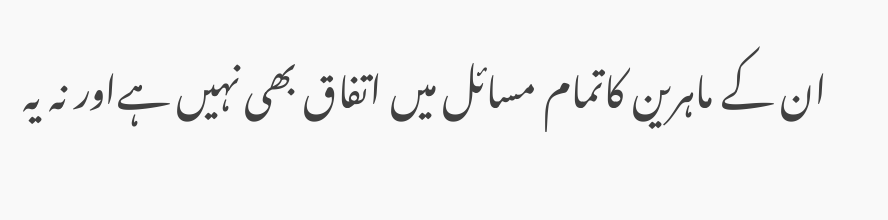ان کے ماہرین کاتمام مسائل میں اتفاق بھی نہیں ہےاور نہ یہ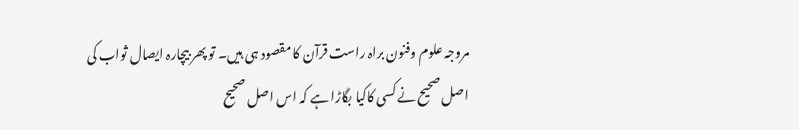مروجہ علوم وفنون براہ راست قرآن کا مقصود ہی ہیں۔ تو پھر بیچارہ ایصال ثواب کی اصل صحیح نے کسی کاکیا بگاڑا ہے کہ اس اصل صحیح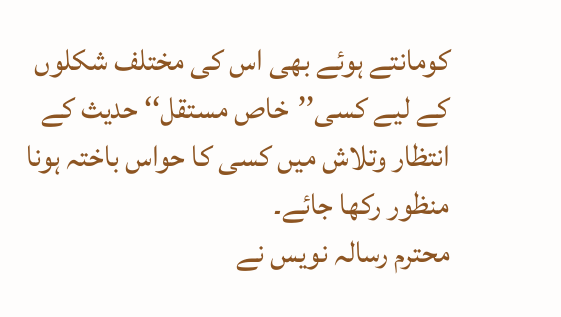کومانتے ہوئے بھی اس کی مختلف شکلوں کے لیے کسی’’خاص مستقل‘‘ حدیث کے انتظار وتلاش میں کسی کا حواس باختہ ہونا منظور رکھا جائے۔
محترم رسالہ نویس نے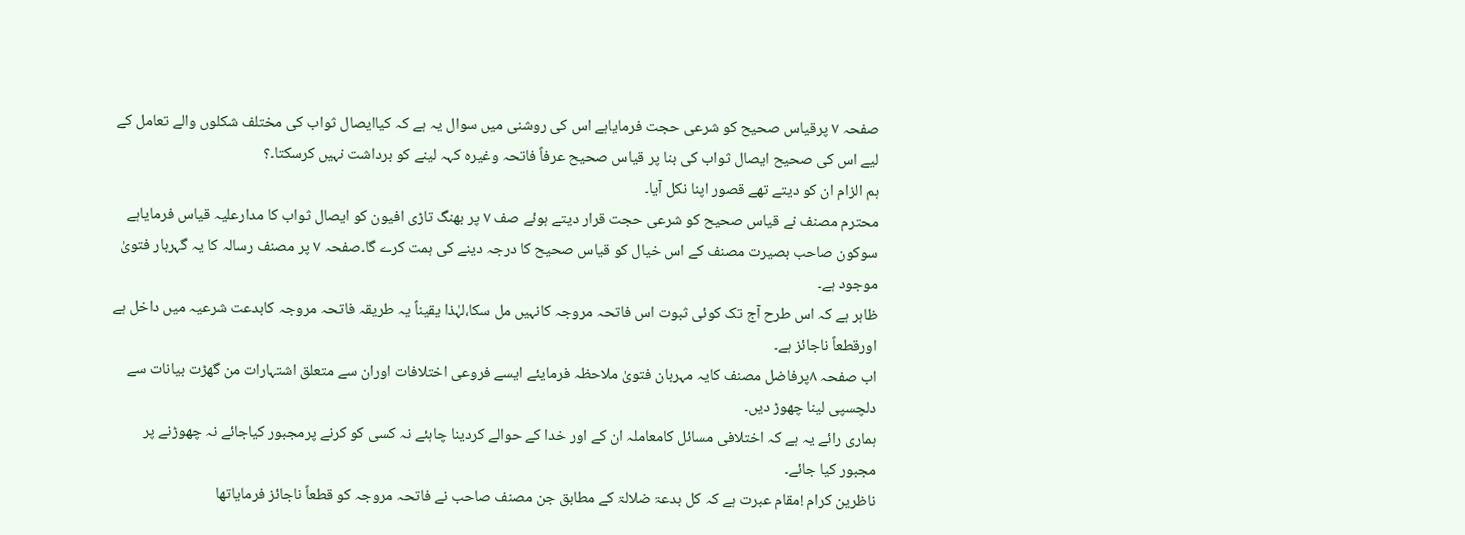صفحہ ۷ پرقیاس صحیح کو شرعی حجت فرمایاہے اس کی روشنی میں سوال یہ ہے کہ کیاایصال ثواب کی مختلف شکلوں والے تعامل کے لیے اس کی صحیح ایصال ثواب کی بنا پر قیاس صحیح عرفاً فاتحہ وغیرہ کہہ لینے کو برداشت نہیں کرسکتا۔؟
ہم الزام ان کو دیتے تھے قصور اپنا نکل آیا۔
محترم مصنف نے قیاس صحیح کو شرعی حجت قرار دیتے ہوئے صف ۷ پر بھنگ تاڑی افیون کو ایصال ثواب کا مدارعلیہ قیاس فرمایاہے سوکون صاحب بصیرت مصنف کے اس خیال کو قیاس صحیح کا درجہ دینے کی ہمت کرے گا۔صفحہ ۷ پر مصنف رسالہ کا یہ گہربار فتویٰ موجود ہے۔
ظاہر ہے کہ اس طرح آج تک کوئی ثبوت اس فاتحہ مروجہ کانہیں مل سکا،لہٰذا یقیناً یہ طریقہ فاتحہ مروجہ کابدعت شرعیہ میں داخل ہے اورقطعاً ناجائز ہے۔
اب صفحہ ۸پرفاضل مصنف کایہ مہربان فتویٰ ملاحظہ فرمایئے ایسے فروعی اختلافات اوران سے متعلق اشتہارات من گھڑت بیانات سے دلچسپی لینا چھوڑ دیں۔
ہماری رائے یہ ہے کہ اختلافی مسائل کامعاملہ ان کے اور خدا کے حوالے کردینا چاہئے نہ کسی کو کرنے پرمجبور کیاجائے نہ چھوڑنے پر مجبور کیا جائے۔
ناظرین کرام !مقام عبرت ہے کہ کل بدعۃ ضلالۃ کے مطابق جن مصنف صاحب نے فاتحہ مروجہ کو قطعاً ناجائز فرمایاتھا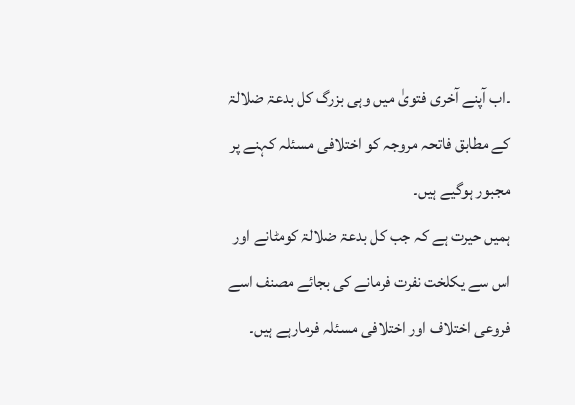۔اب آپنے آخری فتویٰ میں وہی بزرگ کل بدعۃ ضلالۃ کے مطابق فاتحہ مروجہ کو اختلافی مسئلہ کہنے پر مجبور ہوگیے ہیں۔
ہمیں حیرت ہے کہ جب کل بدعۃ ضلالۃ کومٹانے اور اس سے یکلخت نفرت فرمانے کی بجائے مصنف اسے فروعی اختلاف اور اختلافی مسئلہ فرمارہے ہیں۔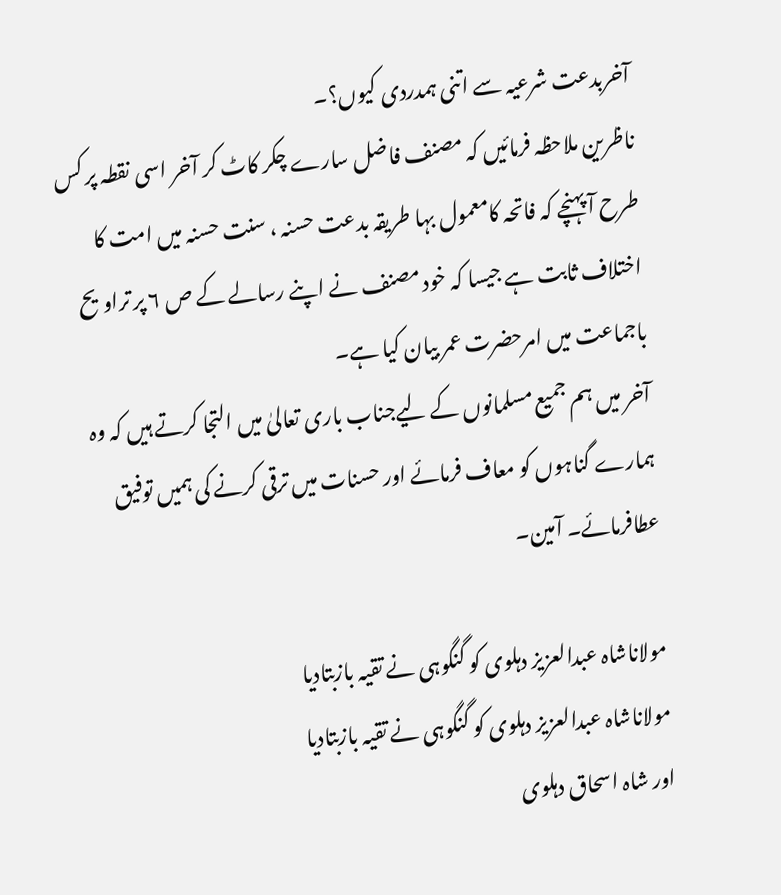آخربدعت شرعیہ سے اتنی ہمدردی کیوں؟۔
ناظرین ملاحظہ فرمائیں کہ مصنف فاضل سارے چکر کاٹ کر آخر اسی نقطہ پر کس طرح آ پہنچے کہ فاتحہ کامعمول بہا طریقہ بدعت حسنہ ، سنت حسنہ میں امت کا اختلاف ثابت ہے جیسا کہ خود مصنف نے اپنے رسالے کے ص ۶ پر تراویح باجماعت میں امرحضرت عمر بیان کیا ہے۔
آخر میں ہم جمیع مسلمانوں کے لیےجناب باری تعالیٰ میں التجا کرتے ہیں کہ وہ ہمارے گناہوں کو معاف فرمائے اور حسنات میں ترقی کرنے کی ہمیں توفیق عطافرمائے۔ آمین۔

مولاناشاہ عبدالعزیز دہلوی کو گنگوہی نے تقیہ بازبتادیا
مولاناشاہ عبدالعزیز دہلوی کو گنگوہی نے تقیہ بازبتادیا
اور شاہ اسحاق دہلوی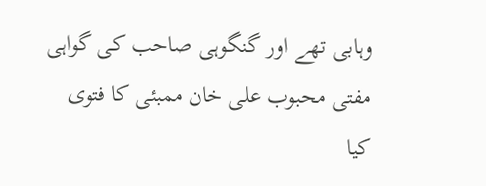وہابی تھے اور گنگوہی صاحب کی گواہی
مفتی محبوب علی خان ممبئی کا فتوی
کیا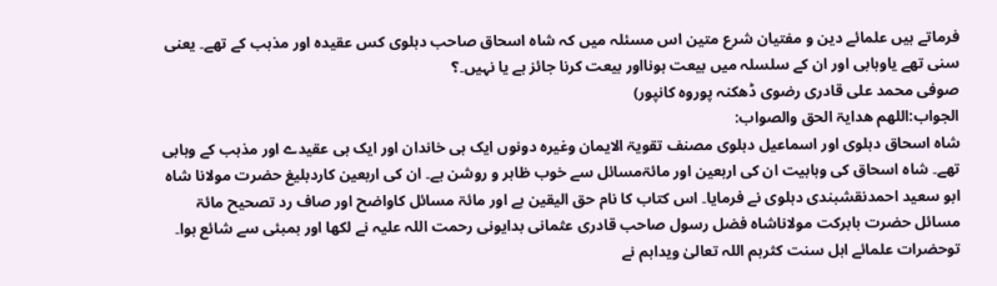فرماتے ہیں علمائے دین و مفتیان شرع متین اس مسئلہ میں کہ شاہ اسحاق صاحب دہلوی کس عقیدہ اور مذہب کے تھے۔ یعنی سنی تھے یاوہابی اور ان کے سلسلہ میں بیعت ہونااور بیعت کرنا جائز ہے یا نہیں۔؟
صوفی محمد علی قادری رضوی ڈھکنہ پوروہ کانپور)
الجواب:اللھم ھدایۃ الحق والصواب:
شاہ اسحاق دہلوی اور اسماعیل دہلوی مصنف تقویۃ الایمان وغیرہ دونوں ایک ہی خاندان اور ایک ہی عقیدے اور مذہب کے وہابی تھے۔ شاہ اسحاق کی وہابیت ان کی اربعین اور مائۃمسائل سے خوب ظاہر و روشن ہے۔ ان کی اربعین کاردبلیغ حضرت مولانا شاہ ابو سعید احمدنقشبندی دہلوی نے فرمایا۔ اس کتاب کا نام حق الیقین ہے اور مائۃ مسائل کاواضح اور صاف رد تصحیح مائۃ مسائل حضرت بابرکت مولاناشاہ فضل رسول صاحب قادری عثمانی بدایونی رحمت اللہ علیہ نے لکھا اور بمبئی سے شائع ہوا۔ توحضرات علمائے اہل سنت کثرہم اللہ تعالیٰ ویداہم نے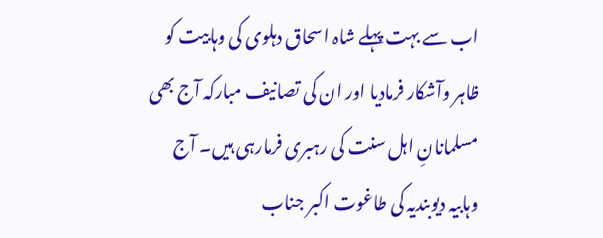اب سے بہت پہلے شاہ اسحاق دہلوی کی وہابیت کو ظاہر وآشکار فرمادیا اور ان کی تصانیف مبارکہ آج بھی مسلمانانِ اہل سنت کی رہبری فرمارہی ہیں۔ آج وہابیہ دیوبندیہ کی طاغوت اکبر جناب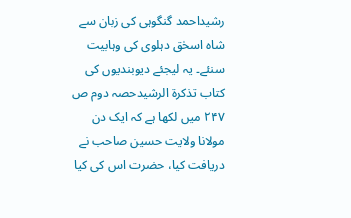رشیداحمد گنگوہی کی زبان سے شاہ اسحٰق دہلوی کی وہابیت سنئے۔ یہ لیجئے دیوبندیوں کی کتاب تذکرۃ الرشیدحصہ دوم ص ۲۴۷ میں لکھا ہے کہ ایک دن مولانا ولایت حسین صاحب نے دریافت کیا، حضرت اس کی کیا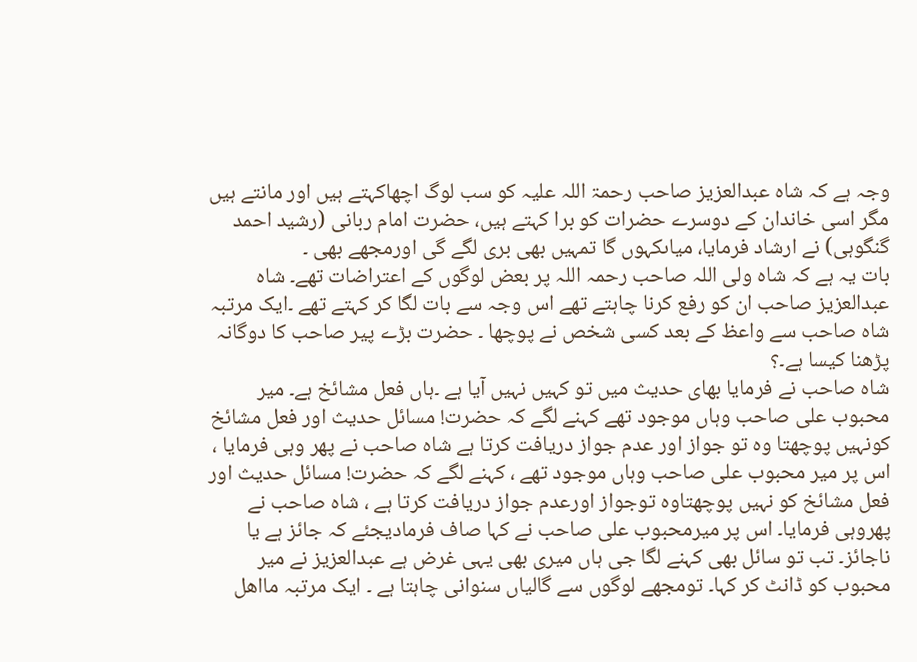وجہ ہے کہ شاہ عبدالعزیز صاحب رحمۃ اللہ علیہ کو سب لوگ اچھاکہتے ہیں اور مانتے ہیں مگر اسی خاندان کے دوسرے حضرات کو برا کہتے ہیں، حضرت امام ربانی (رشید احمد گنگوہی) نے ارشاد فرمایا، میاںکہوں گا تمہیں بھی بری لگے گی اورمجھے بھی ۔
بات یہ ہے کہ شاہ ولی اللہ صاحب رحمہ اللہ پر بعض لوگوں کے اعتراضات تھے۔ شاہ عبدالعزیز صاحب ان کو رفع کرنا چاہتے تھے اس وجہ سے بات لگا کر کہتے تھے ۔ایک مرتبہ شاہ صاحب سے واعظ کے بعد کسی شخص نے پوچھا ۔ حضرت بڑے پیر صاحب کا دوگانہ پڑھنا کیسا ہے۔؟
شاہ صاحب نے فرمایا بھای حدیث میں تو کہیں نہیں آیا ہے ۔ہاں فعل مشائخ ہے۔ میر محبوب علی صاحب وہاں موجود تھے کہنے لگے کہ حضرت! مسائل حدیث اور فعل مشائخ کونہیں پوچھتا وہ تو جواز اور عدم جواز دریافت کرتا ہے شاہ صاحب نے پھر وہی فرمایا ، اس پر میر محبوب علی صاحب وہاں موجود تھے ، کہنے لگے کہ حضرت! مسائل حدیث اور فعل مشائخ کو نہیں پوچھتاوہ توجواز اورعدم جواز دریافت کرتا ہے ، شاہ صاحب نے پھروہی فرمایا۔ اس پر میرمحبوب علی صاحب نے کہا صاف فرمادیجئے کہ جائز ہے یا ناجائز۔ تب تو سائل بھی کہنے لگا جی ہاں میری بھی یہی غرض ہے عبدالعزیز نے میر محبوب کو ڈانٹ کر کہا۔ تومجھے لوگوں سے گالیاں سنوانی چاہتا ہے ۔ ایک مرتبہ مااھل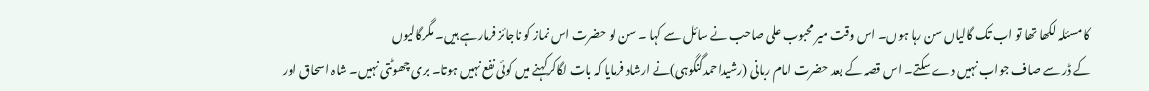کا مسئلہ لکھا تھا تو اب تک گالیاں سن رہا ہوں۔ اس وقت میر محبوب علی صاحب نے سائل سے کہا ۔ سن لو حضرت اس نماز کو ناجائز فرمارہے ہیں۔ مگرگالیوں
کے ڈر سے صاف جواب نہیں دے سکتے۔ اس قصہ کے بعد حضرت امام ربانی (رشیداحمدگنگوہی)نے ارشاد فرمایا کہ بات لگاکرکہنے میں کوئی نفع نہیں ہوتا۔ بری چھوٹتی نہیں۔ شاہ اسحاق اور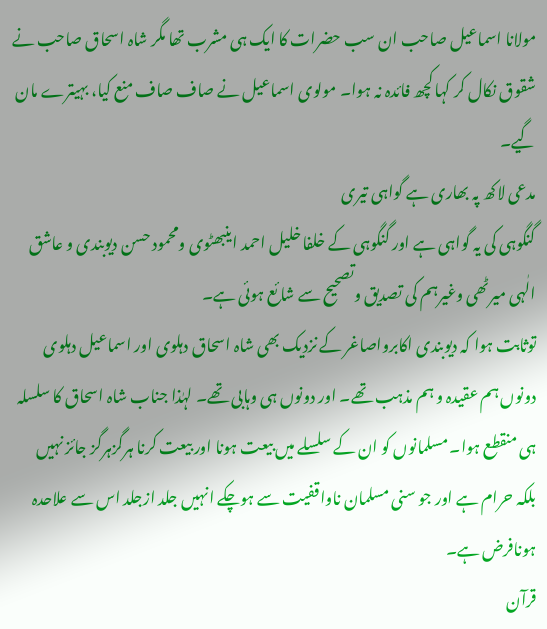مولانا اسماعیل صاحب ان سب حضرات کا ایک ہی مشرب تھا مگر شاہ اسحاق صاحب نے شقوق نکال کر کہا کچھ فائدہ نہ ہوا۔ مولوی اسماعیل نے صاف صاف منع کیا، بہیترے مان گیے۔
مدعی لاکھ پہ بھاری ہے گواہی تیری
گنگوہی کی یہ گواہی ہے اور گنگوہی کے خلفا خلیل احمد اینبھٹوی ومحمود حسن دیوبندی و عاشق الٰہی میرٹھی وغیرہم کی تصدیق وتصحیح سے شائع ہوئی ہے۔
توثابت ہوا کہ دیوبندی اکابرواصاغر کے نزدیک بھی شاہ اسحاق دہلوی اور اسماعیل دہلوی دونوں ہم عقیدہ و ہم مذہب تھے۔ اور دونوں ہی وہابی تھے۔ لہٰذا جناب شاہ اسحاق کا سلسلہ ہی منقطع ہوا۔ مسلمانوں کو ان کے سلسلے میں بیعت ہونا اور بیعت کرنا ہرگزہرگز جائز نہیں بلکہ حرام ہے اور جو سنی مسلمان ناواقفیت سے ہوچکے انہیں جلد ازجلد اس سے علاحدہ ہونافرض ہے۔
قرآن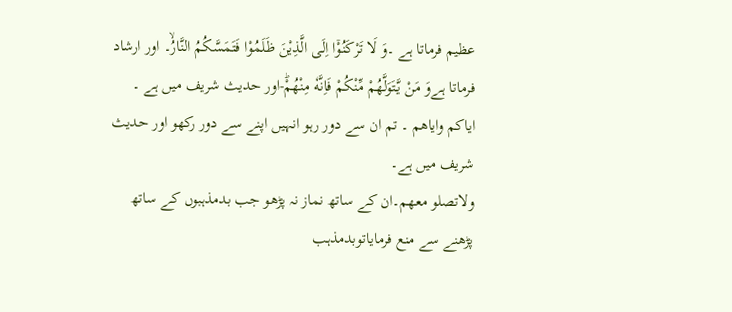عظیم فرماتا ہے ۔وَ لَا تَرْكَنُوْۤا اِلَى الَّذِیْنَ ظَلَمُوْا فَتَمَسَّكُمُ النَّارُۙ۔ اور ارشاد فرماتا ہےوَ مَنْ یَّتَوَلَّهُمْ مِّنْكُمْ فَاِنَّهٗ مِنْهُمْؕ-اور حدیث شریف میں ہے ۔ ایاکم وایاھم ۔ تم ان سے دور رہو انہیں اپنے سے دور رکھو اور حدیث شریف میں ہے۔
ولاتصلو معھم۔ان کے ساتھ نماز نہ پڑھو جب بدمذہبوں کے ساتھ پڑھنے سے منع فرمایاتوبدمذہب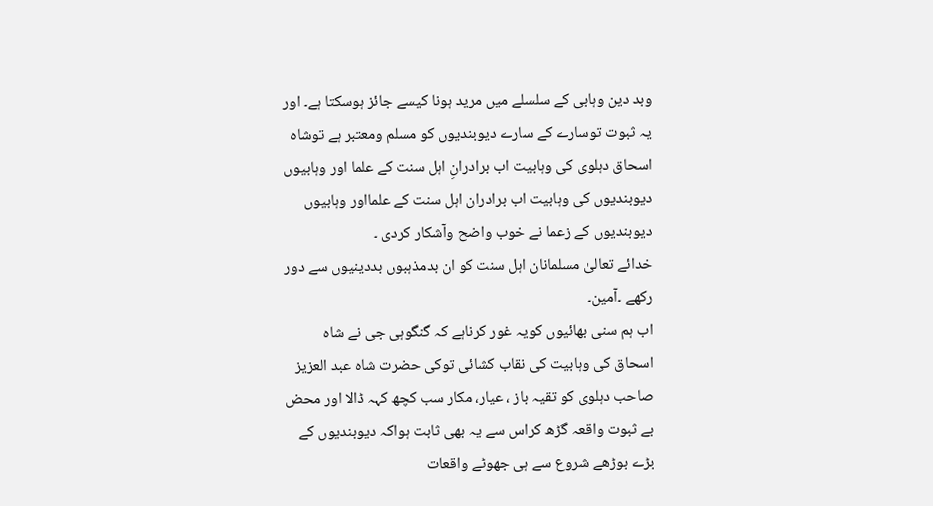وبد دین وہابی کے سلسلے میں مرید ہونا کیسے جائز ہوسکتا ہے۔ اور یہ ثبوت توسارے کے سارے دیوبندیوں کو مسلم ومعتبر ہے توشاہ اسحاق دہلوی کی وہابیت اب برادرانِ اہل سنت کے علما اور وہابیوں دیوبندیوں کی وہابیت اب برادران اہل سنت کے علمااور وہابیوں دیوبندیوں کے زعما نے خوب واضح وآشکار کردی ۔
خدائے تعالیٰ مسلمانان اہل سنت کو ان بدمذہبوں بددینیوں سے دور رکھے ۔آمین۔
اب ہم سنی بھائیوں کویہ غور کرناہے کہ گنگوہی جی نے شاہ اسحاق کی وہابیت کی نقاب کشائی توکی حضرت شاہ عبد العزیز صاحب دہلوی کو تقیہ باز ، عیار، مکار سب کچھ کہہ ڈالا اور محض بے ثبوت واقعہ گڑھ کراس سے یہ بھی ثابت ہواکہ دیوبندیوں کے بڑے بوڑھے شروع سے ہی جھوٹے واقعات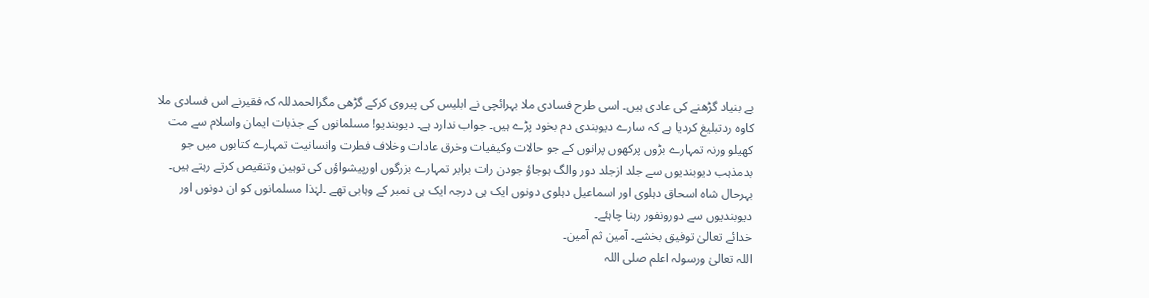بے بنیاد گڑھنے کی عادی ہیں۔ اسی طرح فسادی ملا بہرائچی نے ابلیس کی پیروی کرکے گڑھی مگرالحمدللہ کہ فقیرنے اس فسادی ملا کاوہ ردتبلیغ کردیا ہے کہ سارے دیوبندی دم بخود پڑے ہیں۔ جواب ندارد ہے۔ دیوبندیو! مسلمانوں کے جذبات ایمان واسلام سے مت کھیلو ورنہ تمہارے بڑوں پرکھوں پرانوں کے جو حالات وکیفیات وخرق عادات وخلاف فطرت وانسانیت تمہارے کتابوں میں جو بدمذہب دیوبندیوں سے جلد ازجلد دور والگ ہوجاؤ جودن رات برابر تمہارے بزرگوں اورپیشواؤں کی توہین وتنقیص کرتے رہتے ہیں۔
بہرحال شاہ اسحاق دہلوی اور اسماعیل دہلوی دونوں ایک ہی درجہ ایک ہی نمبر کے وہابی تھے ۔لہٰذا مسلمانوں کو ان دونوں اور دیوبندیوں سے دورونفور رہنا چاہئے۔
خدائے تعالیٰ توفیق بخشے۔ آمین ثم آمین۔
اللہ تعالیٰ ورسولہ اعلم صلی اللہ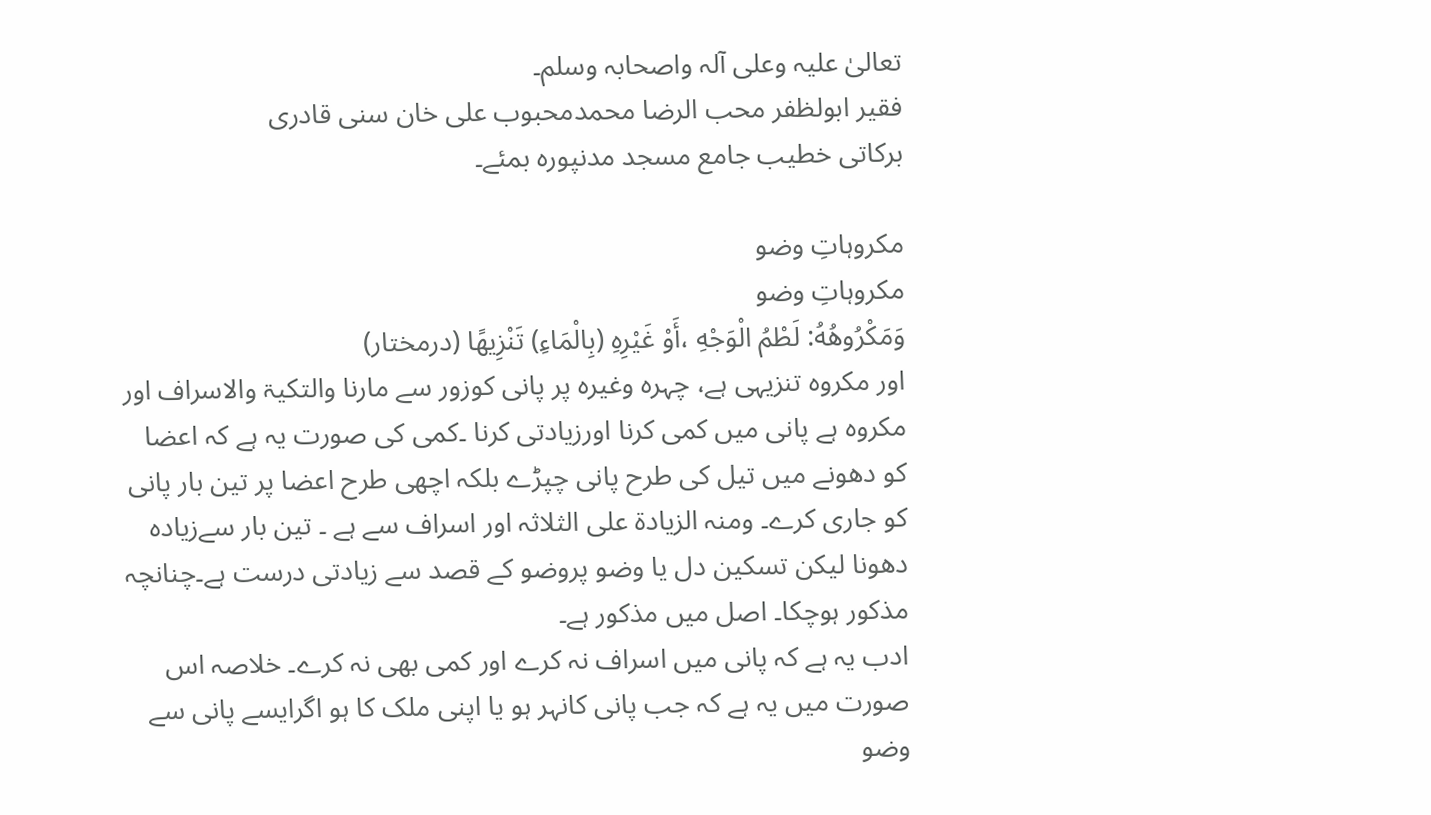تعالیٰ علیہ وعلی آلہ واصحابہ وسلم۔
فقیر ابولظفر محب الرضا محمدمحبوب علی خان سنی قادری
برکاتی خطیب جامع مسجد مدنپورہ بمئے۔

مکروہاتِ وضو
مکروہاتِ وضو
وَمَكْرُوهُهُ: لَطْمُ الْوَجْهِ ،أَوْ غَيْرِهِ (بِالْمَاءِ) تَنْزِيهًا (درمختار)
اور مکروہ تنزیہی ہے، چہرہ وغیرہ پر پانی کوزور سے مارنا والتکیۃ والاسراف اور مکروہ ہے پانی میں کمی کرنا اورزیادتی کرنا ۔کمی کی صورت یہ ہے کہ اعضا کو دھونے میں تیل کی طرح پانی چپڑے بلکہ اچھی طرح اعضا پر تین بار پانی کو جاری کرے۔ ومنہ الزیادۃ علی الثلاثہ اور اسراف سے ہے ۔ تین بار سےزیادہ دھونا لیکن تسکین دل یا وضو پروضو کے قصد سے زیادتی درست ہے۔چنانچہ مذکور ہوچکا۔ اصل میں مذکور ہے۔
ادب یہ ہے کہ پانی میں اسراف نہ کرے اور کمی بھی نہ کرے۔ خلاصہ اس صورت میں یہ ہے کہ جب پانی کانہر ہو یا اپنی ملک کا ہو اگرایسے پانی سے وضو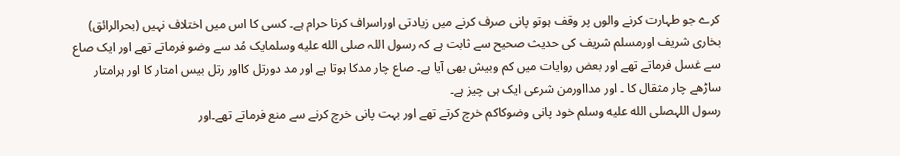کرے جو طہارت کرنے والوں پر وقف ہوتو پانی صرف کرنے میں زیادتی اوراسراف کرنا حرام ہے۔ کسی کا اس میں اختلاف نہیں (بحرالرائق)
بخاری شریف اورمسلم شریف کی حدیث صحیح سے ثابت ہے کہ رسول اللہ صلى الله عليه وسلمایک مُد سے وضو فرماتے تھے اور ایک صاع سے غسل فرماتے تھے اور بعض روایات میں کم وبیش بھی آیا ہے۔ صاع چار مدکا ہوتا ہے اور مد دورتل کااور رتل بیس امتار کا اور ہرامتار ساڑھے چار مثقال کا ۔ اور مدااورمن شرعی ایک ہی چیز ہے۔
رسول اللہصلى الله عليه وسلم خود پانی وضوکاکم خرچ کرتے تھے اور بہت پانی خرچ کرنے سے منع فرماتے تھے۔اور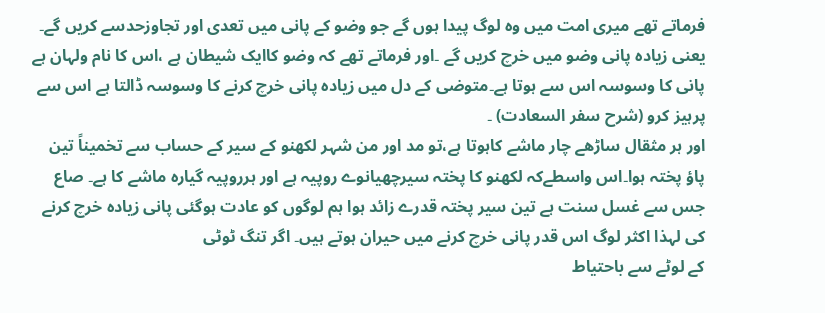فرماتے تھے میری امت میں وہ لوگ پیدا ہوں گے جو وضو کے پانی میں تعدی اور تجاوزحدسے کریں گے۔ یعنی زیادہ پانی وضو میں خرچ کریں گے ۔اور فرماتے تھے کہ وضو کاایک شیطان ہے ،اس کا نام ولہان ہے پانی کا وسوسہ اس سے ہوتا ہے۔متوضی کے دل میں زیادہ پانی خرچ کرنے کا وسوسہ ڈالتا ہے اس سے پرہیز کرو (شرح سفر السعادت) ۔
اور ہر مثقال ساڑھے چار ماشے کاہوتا ہے،تو مد اور من شہر لکھنو کے سیر کے حساب سے تخمیناً تین پاؤ پختہ ہوا۔اس واسطےکہ لکھنو کا پختہ سیرچھیانوے روپیہ ہے اور ہرروپیہ گیارہ ماشے کا ہے۔ صاع جس سے غسل سنت ہے تین سیر پختہ قدرے زائد ہوا ہم لوگوں کو عادت ہوگئی پانی زیادہ خرچ کرنے کی لہذا اکثر لوگ اس قدر پانی خرچ کرنے میں حیران ہوتے ہیں۔ اگر تنگ ٹوٹی
کے لوٹے سے باحتیاط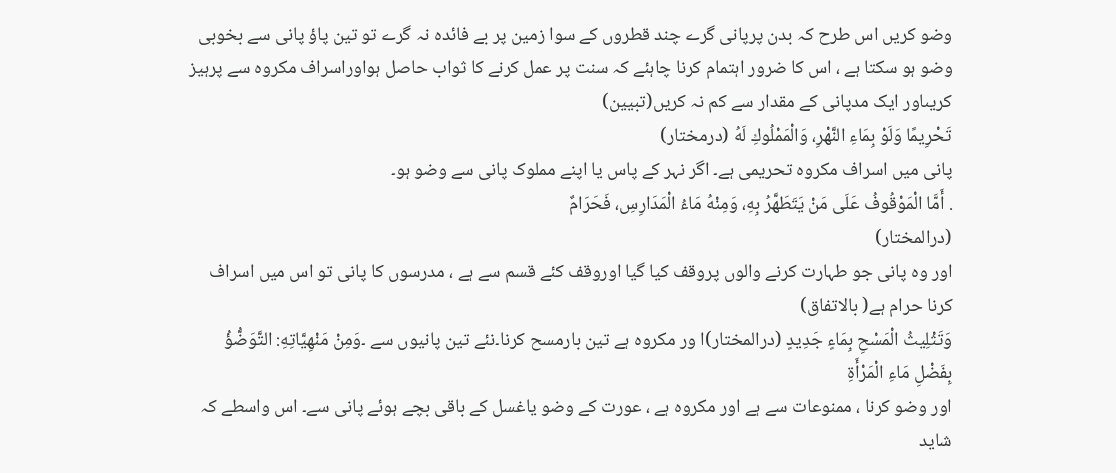وضو کریں اس طرح کہ بدن پرپانی گرے چند قطروں کے سوا زمین پر بے فائدہ نہ گرے تو تین پاؤ پانی سے بخوبی وضو ہو سکتا ہے ، اس کا ضرور اہتمام کرنا چاہئے کہ سنت پر عمل کرنے کا ثواب حاصل ہواوراسراف مکروہ سے پرہیز کریںاور ایک مدپانی کے مقدار سے کم نہ کریں(تبیین)
تَحْرِيمًا وَلَوْ بِمَاءِ النَّهْرِ، وَالْمَمْلُوكِ لَهُ (درمختار)
پانی میں اسراف مکروہ تحریمی ہے۔ اگر نہر کے پاس یا اپنے مملوک پانی سے وضو ہو۔
. أَمَّا الْمَوْقُوفُ عَلَى مَنْ يَتَطَهَّرُ بِهِ، وَمِنْهُ مَاءُ الْمَدَارِسِ، فَحَرَامٌ
(درالمختار)
اور وہ پانی جو طہارت کرنے والوں پروقف کیا گیا اوروقف کئے قسم سے ہے ، مدرسوں کا پانی تو اس میں اسراف کرنا حرام ہے( بالاتفاق)
وَتَثْلِيثُ الْمَسْحِ بِمَاءٍ جَدِيدٍ (درالمختار)ا ور مکروہ ہے تین بارمسح کرنا۔نئے تین پانیوں سے ۔وَمِنْ مَنْهِيَّاتِهِ: التَّوَضُّؤُ بِفَضْلِ مَاءِ الْمَرْأَةِ
اور وضو کرنا ، ممنوعات سے ہے اور مکروہ ہے ، عورت کے وضو یاغسل کے باقی بچے ہوئے پانی سے۔ اس واسطے کہ شاید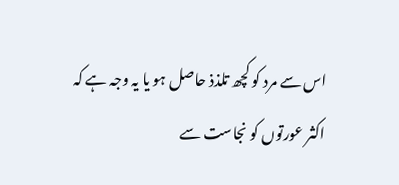اس سے مرد کو کچھ تلذذ حاصل ہو یا یہ وجہ ہے کہ اکثر عورتوں کو نجاست سے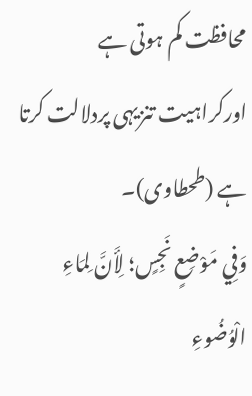محافظت کم ہوتی ہے اورکراہیت تنزیہی پردلالت کرتا ہے (طحطاوی)۔
وَفِي مَوْضِعٍ نَجِسٍ؛ لِأَنَّ لِمَاءِ الْوُضُوءِ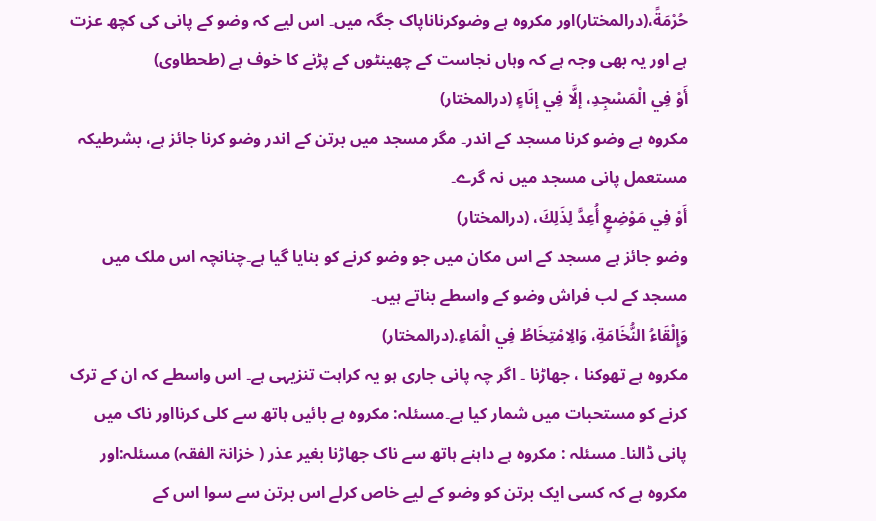حُرْمَةً،(درالمختار)اور مکروہ ہے وضوکرناناپاک جگہ میں۔ اس لیے کہ وضو کے پانی کی کچھ عزت ہے اور یہ بھی وجہ ہے کہ وہاں نجاست کے چھینٹوں کے پڑنے کا خوف ہے (طحطاوی)
أَوْ فِي الْمَسْجِدِ، إلَّا فِي إنَاءٍ (درالمختار)
مکروہ ہے وضو کرنا مسجد کے اندر۔ مگر مسجد میں برتن کے اندر وضو کرنا جائز ہے، بشرطیکہ مستعمل پانی مسجد میں نہ گرے۔
أَوْ فِي مَوْضِعٍ أُعِدَّ لِذَلِكَ، (درالمختار)
وضو جائز ہے مسجد کے اس مکان میں جو وضو کرنے کو بنایا گیا ہے۔چنانچہ اس ملک میں مسجد کے لب فراش وضو کے واسطے بناتے ہیں۔
وَإِلْقَاءُ النُّخَامَةِ، وَالِامْتِخَاطُ فِي الْمَاءِ.(درالمختار)
مکروہ ہے تھوکنا ، جھاڑنا ۔ اگر چہ پانی جاری ہو یہ کراہت تنزیہی ہے۔ اس واسطے کہ ان کے ترک کرنے کو مستحبات میں شمار کیا ہے۔مسئلہ: مکروہ ہے بائیں ہاتھ سے کلی کرنااور ناک میں پانی ڈالنا۔ مسئلہ : مکروہ ہے داہنے ہاتھ سے ناک جھاڑنا بغیر عذر ( خزانۃ الفقہ) مسئلہ:اور مکروہ ہے کہ کسی ایک برتن کو وضو کے لیے خاص کرلے اس برتن سے سوا اس کے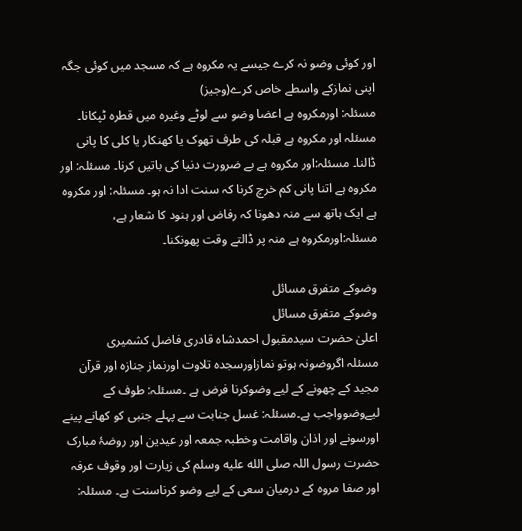اور کوئی وضو نہ کرے جیسے یہ مکروہ ہے کہ مسجد میں کوئی جگہ اپنی نمازکے واسطے خاص کرے(وجیز)
مسئلہ: اورمکروہ ہے اعضا وضو سے لوٹے وغیرہ میں قطرہ ٹپکانا۔ مسئلہ اور مکروہ ہے قبلہ کی طرف تھوک یا کھنکار یا کلی کا پانی ڈالنا۔ مسئلہ:اور مکروہ ہے بے ضرورت دنیا کی باتیں کرنا۔ مسئلہ: اور مکروہ ہے اتنا پانی کم خرچ کرنا کہ سنت ادا نہ ہو۔ مسئلہ: اور مکروہ ہے ایک ہاتھ سے منہ دھونا کہ رفاض اور ہنود کا شعار ہے، مسئلہ:اورمکروہ ہے منہ پر ڈالتے وقت پھونکنا۔

وضوکے متفرق مسائل
وضوکے متفرق مسائل
اعلیٰ حضرت سیدمقبول احمدشاہ قادری فاضل کشمیری
مسئلہ اگروضونہ ہوتو نمازاورسجدہ تلاوت اورنماز جنازہ اور قرآن مجید کے چھونے کے لیے وضوکرنا فرض ہے ۔مسئلہ: طوف کے لیےوضوواجب ہے۔مسئلہ: غسل جنابت سے پہلے جنبی کو کھانے پینے اورسونے اور اذان واقامت وخطبہ جمعہ اور عیدین اور روضۂ مبارک حضرت رسول اللہ صلى الله عليه وسلم کی زیارت اور وقوف عرفہ اور صفا مروہ کے درمیان سعی کے لیے وضو کرناسنت ہے۔ مسئلہ: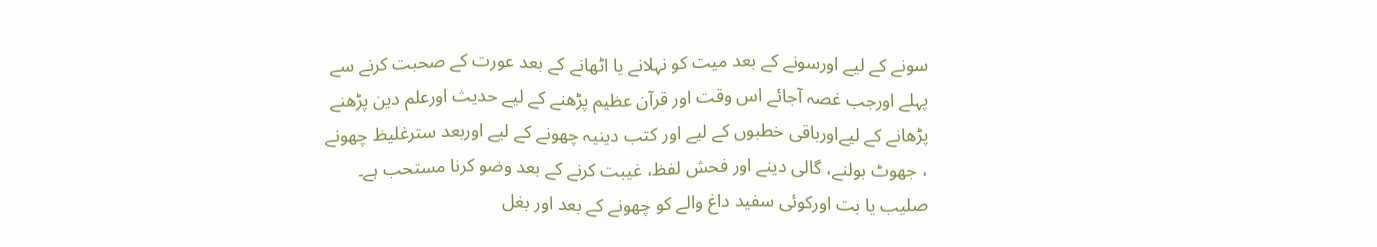سونے کے لیے اورسونے کے بعد میت کو نہلانے یا اٹھانے کے بعد عورت کے صحبت کرنے سے پہلے اورجب غصہ آجائے اس وقت اور قرآن عظیم پڑھنے کے لیے حدیث اورعلم دین پڑھنے پڑھانے کے لیےاورباقی خطبوں کے لیے اور کتب دینیہ چھونے کے لیے اوربعد سترغلیظ چھونے ، جھوٹ بولنے، گالی دینے اور فحش لفظ، غیبت کرنے کے بعد وضو کرنا مستحب ہے۔ صلیب یا بت اورکوئی سفید داغ والے کو چھونے کے بعد اور بغل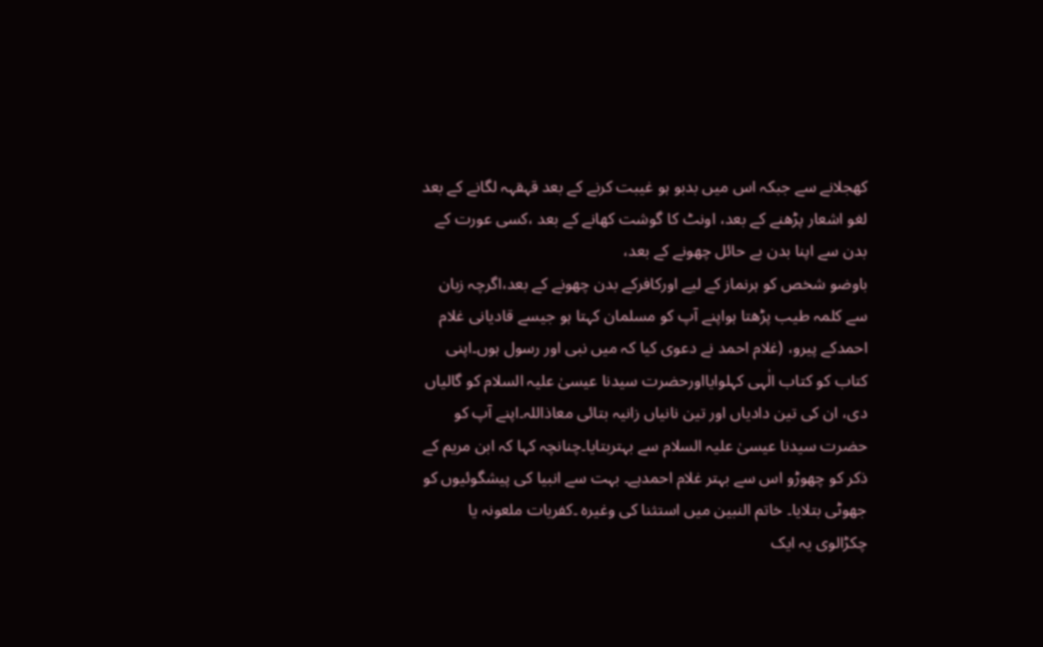کھجلانے سے جبکہ اس میں بدبو ہو غیبت کرنے کے بعد قہقہہ لگانے کے بعد لغو اشعار پڑھنے کے بعد، اونٹ کا گوشت کھانے کے بعد ،کسی عورت کے بدن سے اپنا بدن بے حائل چھونے کے بعد،
باوضو شخص کو ہرنماز کے لیے اورکافرکے بدن چھونے کے بعد،اگرچہ زبان سے کلمہ طیب پڑھتا ہواپنے آپ کو مسلمان کہتا ہو جیسے قادیانی غلام احمدکے پیرو، (غلام احمد نے دعوی کیا کہ میں نبی اور رسول ہوں۔اپنی کتاب کو کتاب الٰہی کہلوایااورحضرت سیدنا عیسیٰ علیہ السلام کو گالیاں دی، ان کی تین دادیاں اور تین نانیاں زانیہ بتائی معاذاللہ۔اپنے آپ کو حضرت سیدنا عیسیٰ علیہ السلام سے بہتربتایا۔چنانچہ کہا کہ ابن مریم کے ذکر کو چھوڑو اس سے بہتر غلام احمدہے۔ بہت سے انبیا کی پیشگوئیوں کو جھوٹی بتلایا۔ خاتم النبین میں استثنا کی وغیرہ ۔کفریات ملعونہ یا چکڑالوی یہ ایک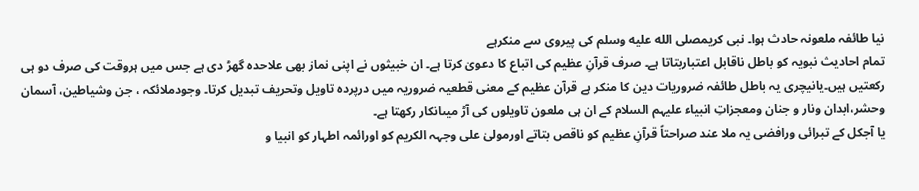نیا طائفہ ملعونہ حادث ہوا۔ نبی کریمصلى الله عليه وسلم کی پیروی سے منکرہے
تمام احادیث نبویہ کو باطل ناقابل اعتباربتاتا ہے۔ صرف قرآنِ عظیم کی اتباع کا دعویٰ کرتا ہے۔ ان خبیثوں نے اپنی نماز بھی علاحدہ گھڑ دی ہے جس میں ہروقت کی صرف دو ہی رکعتیں ہیں۔یانیچری یہ باطل طائفہ ضروریات دین کا منکر ہے قرآن عظیم کے معنی قطعیہ ضروریہ میں درپردہ تاویل وتحریف تبدیل کرتا۔ وجودملائکہ ، جن وشیاطین، آسمان وحشر،ابدان ونار و جنان ومعجزاتِ انبیاء علیہم السلام کے ان ہی ملعون تاویلوں کی آڑ میںانکار رکھتا ہے۔
یا آجکل کے تبرائی ورافضی یہ ملا عند صراحتاً قرآنِ عظیم کو ناقص بتاتے اورمولیٰ علی وجہہ الکریم کو اورائمہ اطہار کو انبیا و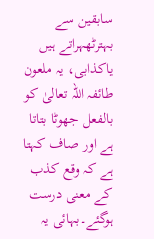سابقین سے بہترٹھہراتے ہیں یاکذابی، یہ ملعون طائفہ اللہ تعالیٰ کو بالفعل جھوٹا بتاتا ہے اور صاف کہتا ہے کہ وقع کذب کے معنی درست ہوگئے۔بہائی یہ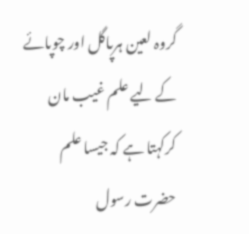گروہ لعین ہرپاگل اور چوپائے کے لیے علم غیب مان کرکہتا ہے کہ جیسا علم حضرت رسول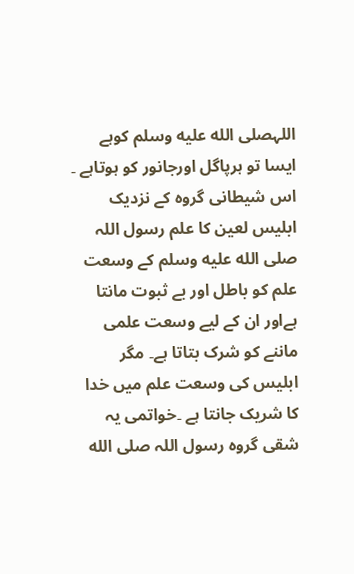اللہصلى الله عليه وسلم کوہے ایسا تو ہرپاگل اورجانور کو ہوتاہے ۔ اس شیطانی گروہ کے نزدیک ابلیس لعین کا علم رسول اللہ صلى الله عليه وسلم کے وسعت علم کو باطل اور بے ثبوت مانتا ہےاور ان کے لیے وسعت علمی ماننے کو شرک بتاتا ہے۔ مگر ابلیس کی وسعت علم میں خدا کا شریک جانتا ہے ۔خواتمی یہ شقی گروہ رسول اللہ صلى الله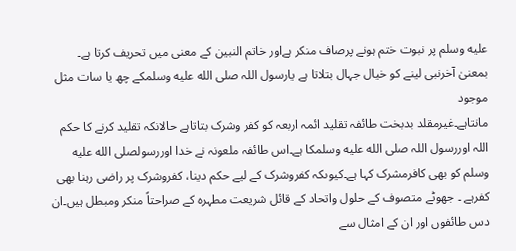عليه وسلم پر نبوت ختم ہونے پرصاف منکر ہےاور خاتم النبین کے معنی میں تحریف کرتا ہے۔ بمعنیٰ آخرنبی لینے کو خیال جہال بتلاتا ہے یارسول اللہ صلى الله عليه وسلمکے چھ یا سات مثل موجود
مانتاہے۔غیرمقلد بدبخت طائفہ تقلید ائمہ اربعہ کو کفر وشرک بتاتاہے حالانکہ تقلید کرنے کا حکم اللہ اوررسول اللہ صلى الله عليه وسلمکا ہے۔اس طائفہ ملعونہ نے خدا اوررسولصلى الله عليه وسلم کو بھی کافرمشرک کہا ہے۔کیوںکہ کفروشرک کے لیے حکم دینا، کفروشرک پر راضی رہنا بھی کفرہے ۔ جھوٹے متصوف کے حلول واتحاد کے قائل شریعت مطہرہ کے صراحتاً منکر ومبطل ہیں۔ان دس طائفوں اور ان کے امثال سے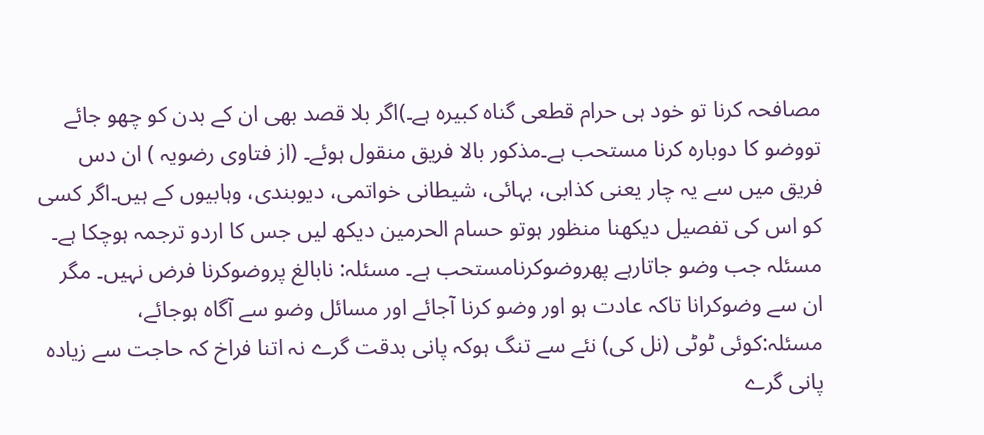مصافحہ کرنا تو خود ہی حرام قطعی گناہ کبیرہ ہے۔)اگر بلا قصد بھی ان کے بدن کو چھو جائے تووضو کا دوبارہ کرنا مستحب ہے۔مذکور بالا فریق منقول ہوئے۔ (از فتاوی رضویہ ) ان دس فریق میں سے یہ چار یعنی کذابی، بہائی، شیطانی خواتمی، دیوبندی، وہابیوں کے ہیں۔اگر کسی کو اس کی تفصیل دیکھنا منظور ہوتو حسام الحرمین دیکھ لیں جس کا اردو ترجمہ ہوچکا ہے۔
مسئلہ جب وضو جاتارہے پھروضوکرنامستحب ہے۔ مسئلہ: نابالغ پروضوکرنا فرض نہیں۔ مگر ان سے وضوکرانا تاکہ عادت ہو اور وضو کرنا آجائے اور مسائل وضو سے آگاہ ہوجائے، مسئلہ:کوئی ٹوٹی (نل کی) نئے سے تنگ ہوکہ پانی بدقت گرے نہ اتنا فراخ کہ حاجت سے زیادہ پانی گرے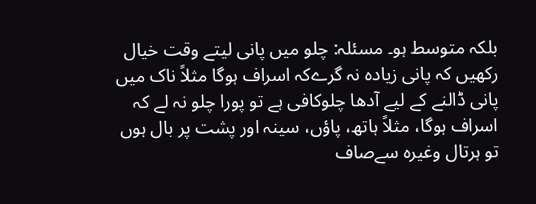بلکہ متوسط ہو۔ مسئلہ: چلو میں پانی لیتے وقت خیال رکھیں کہ پانی زیادہ نہ گرےکہ اسراف ہوگا مثلاً ناک میں پانی ڈالنے کے لیے آدھا چلوکافی ہے تو پورا چلو نہ لے کہ اسراف ہوگا، مثلاً ہاتھ، پاؤں، سینہ اور پشت پر بال ہوں تو ہرتال وغیرہ سےصاف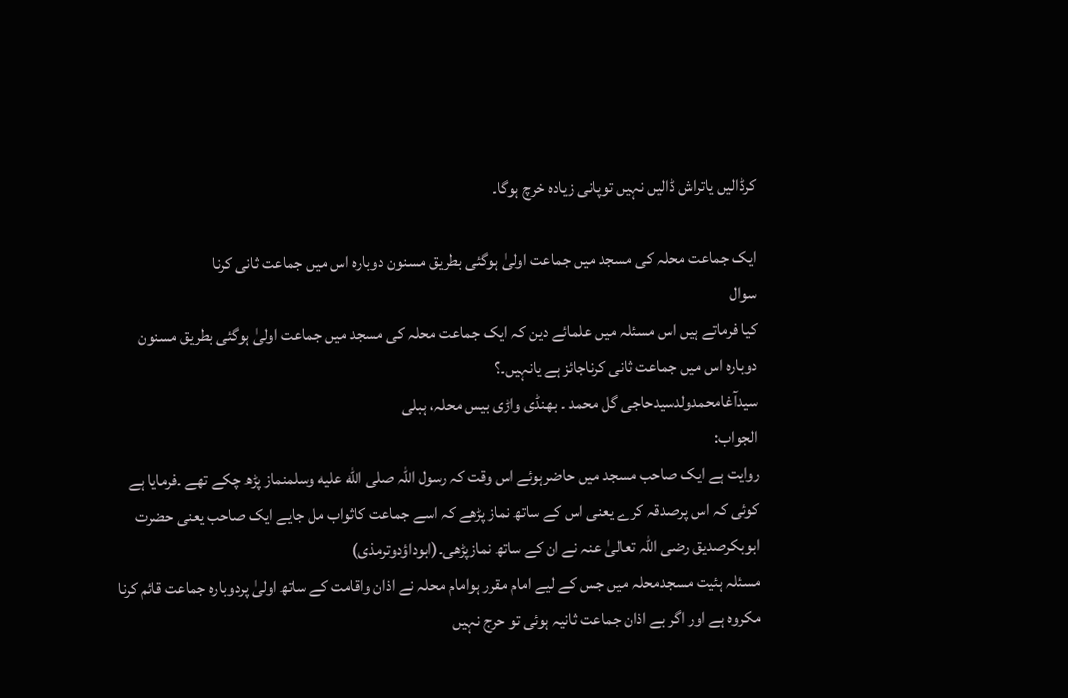کرڈالیں یاتراش ڈالیں نہیں توپانی زیادہ خرچ ہوگا۔

ایک جماعت محلہ کی مسجد میں جماعت اولیٰ ہوگئی بطریق مسنون دوبارہ اس میں جماعت ثانی کرنا
سوال
کیا فرماتے ہیں اس مسئلہ میں علمائے دین کہ ایک جماعت محلہ کی مسجد میں جماعت اولیٰ ہوگئی بطریق مسنون دوبارہ اس میں جماعت ثانی کرناجائز ہے یانہیں۔؟
سیدآغامحمدولدسیدحاجی گل محمد ۔ بھنڈی واڑی بیس محلہ، ہبلی
الجواب:
روایت ہے ایک صاحب مسجد میں حاضرہوئے اس وقت کہ رسول اللہ صلى الله عليه وسلمنماز پڑھ چکے تھے ۔فرمایا ہے کوئی کہ اس پرصدقہ کرے یعنی اس کے ساتھ نماز پڑھے کہ اسے جماعت کاثواب مل جایے ایک صاحب یعنی حضرت ابوبکرصدیق رضی اللہ تعالیٰ عنہ نے ان کے ساتھ نمازپڑھی۔(ابوداؤدوترمذی)
مسئلہ ہئیت مسجدمحلہ میں جس کے لیے امام مقرر ہوامام محلہ نے اذان واقامت کے ساتھ اولیٰ پردوبارہ جماعت قائم کرنا مکروہ ہے اور اگر بے اذان جماعت ثانیہ ہوئی تو حرج نہیں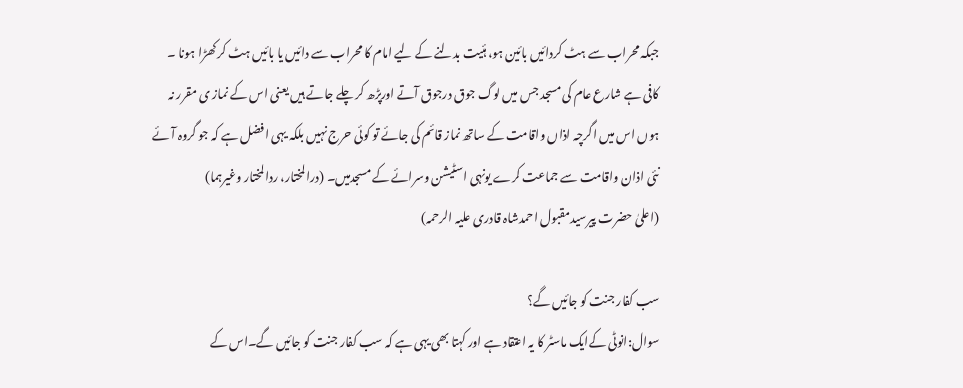جبکہ محراب سے ہٹ کردائیں بائین ہو، ہئیت بدلنے کے لیے امام کا محراب سے دائیں یا بائیں ہٹ کر کھڑا ہونا ۔ کافی ہے شارع عام کی مسجد جس میں لوگ جوق درجوق آتے اورپڑھ کر چلے جاتے ہیں یعنی اس کے نماز ی مقرر نہ ہوں اس میں اگرچہ اذاں واقامت کے ساتھ نماز قائم کی جائے تو کوئی حرج نہیں بلکہ یہی افضل ہے کہ جو گروہ آئے نئی اذان واقامت سے جماعت کرے یونہی اسٹیشن وسرائے کے مسجدمیں۔ (درالمختار، ردالمختار وغیرہما)
(اعلیٰ حضرت پیرسیدمقبول احمدشاہ قادری علیہ الرحمہ)

سب کفار جنت کو جائیں گے؟
سوال:انوٹی کےایک ماسٹر کا یہ اعتقاد ہے اور کہتا بھی یہی ہے کہ سب کفار جنت کو جائیں گے۔اس کے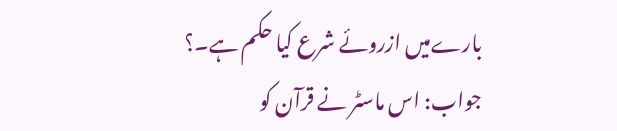بارےمیں ازروئے شرع کیا حکم ہے۔؟
جواب: اس ماسٹر نے قرآن کو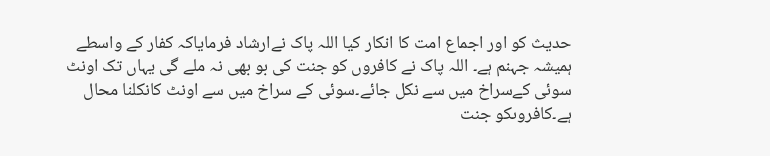حدیث کو اور اجماع امت کا انکار کیا اللہ پاک نےارشاد فرمایاکہ کفار کے واسطے ہمیشہ جہنم ہے۔ اللہ پاک نے کافروں کو جنت کی بو بھی نہ ملے گی یہاں تک اونٹ سوئی کےسراخ میں سے نکل جائے۔سوئی کے سراخ میں سے اونٹ کانکلنا محال ہے۔کافروںکو جنت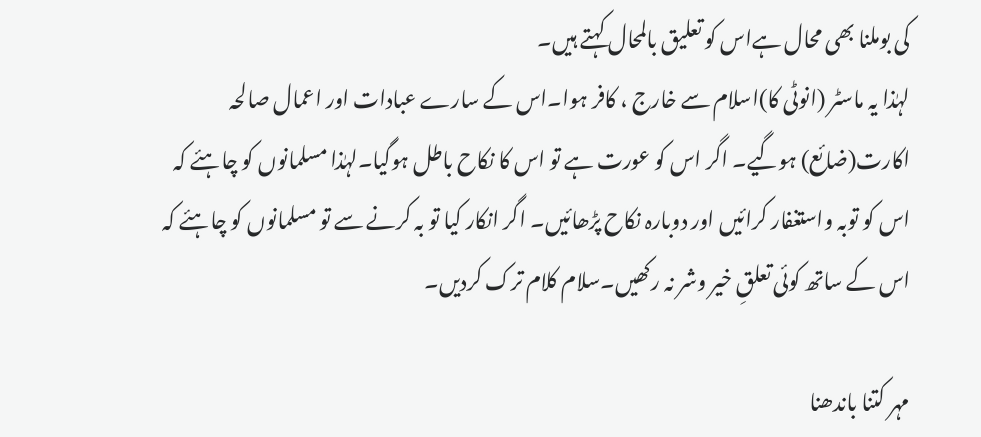کی بوملنا بھی محال ہےاس کو تعلیق بالمحال کہتے ہیں۔
لہٰذا یہ ماسٹر (انوٹی کا)اسلام سے خارج ، کافر ہوا۔اس کے سارے عبادات اور اعمال صالحہ اکارت(ضائع) ہوگیے۔ اگر اس کو عورت ہے تو اس کا نکاح باطل ہوگیا۔لہٰذا مسلمانوں کو چاہئے کہ اس کو توبہ واستغفار کرائیں اور دوبارہ نکاح پڑھائیں۔ اگر انکار کیا تو بہ کرنے سے تو مسلمانوں کو چاہئے کہ اس کے ساتھ کوئی تعلقِ خیر وشر نہ رکھیں۔سلام کلام ترک کردیں۔

مہر کتنا باندھنا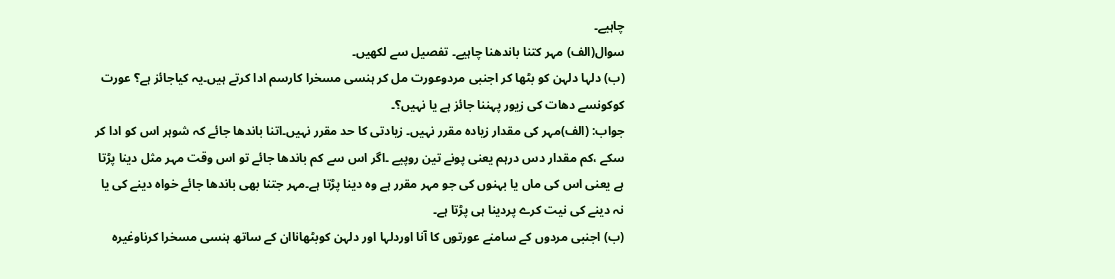چاہیے۔
سوال(الف) مہر کتنا باندھنا چاہیے۔ تفصیل سے لکھیں۔
(ب) دلہا دلہن کو بٹھا کر اجنبی مردوعورت مل کر ہنسی مسخرا کارسم ادا کرتے ہیں۔یہ کیاجائز ہے؟ عورت کوکونسے دھات کی زیور پہننا جائز ہے یا نہیں؟۔
جواب: (الف)مہر کی مقدار زیادہ مقرر نہیں۔ زیادتی کا حد مقرر نہیں۔اتنا باندھا جائے کہ شوہر اس کو ادا کر سکے ،کم مقدار دس درہم یعنی پونے تین روپیے ۔اگر اس سے کم باندھا جائے تو اس وقت مہر مثل دینا پڑتا ہے یعنی اس کی ماں یا بہنوں کی جو مہر مقرر ہے وہ دینا پڑتا ہے۔مہر جتنا بھی باندھا جائے خواہ دینے کی یا نہ دینے کی نیت کرے پردینا ہی پڑتا ہے۔
(ب) اجنبی مردوں کے سامنے عورتوں کا آنا اوردلہا اور دلہن کوبٹھاناان کے ساتھ ہنسی مسخرا کرناوغیرہ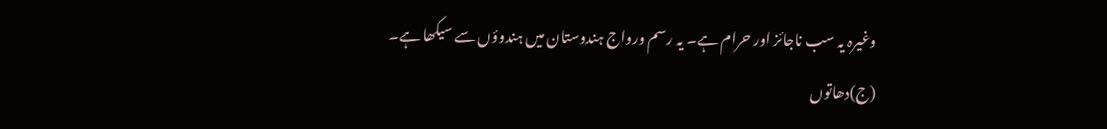وغیرہ یہ سب ناجائز اور حرام ہے۔ یہ رسم ورواج ہندوستان میں ہندوؤں سے سیکھا ہے۔
(ج)دھاتوں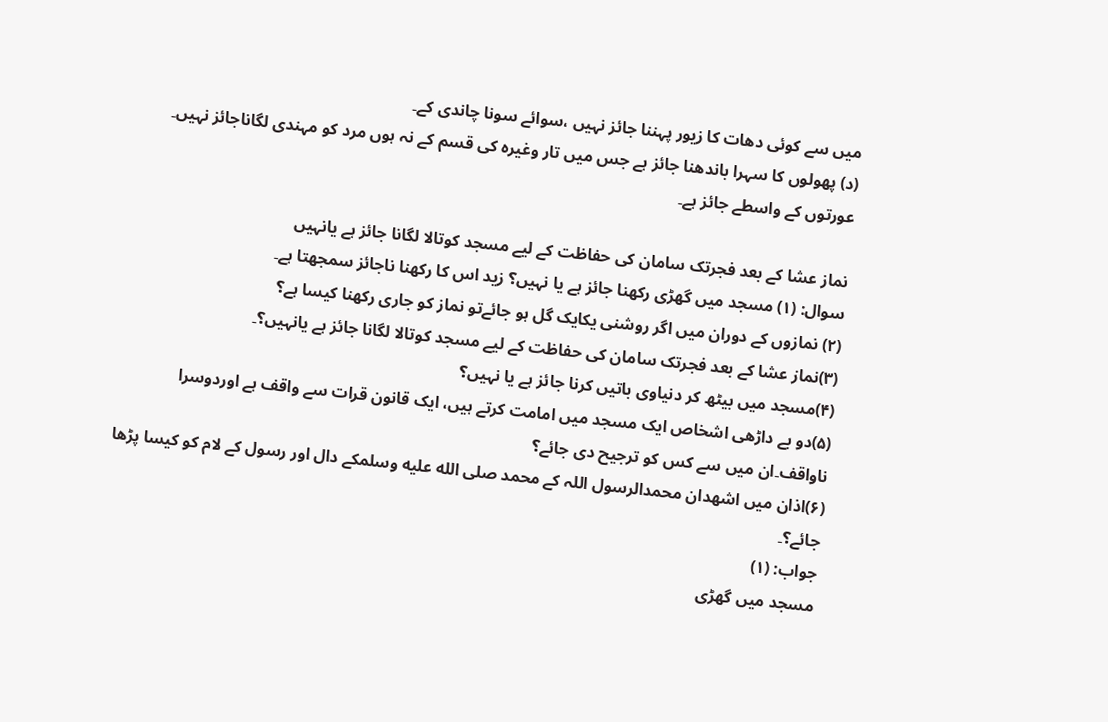میں سے کوئی دھات کا زیور پہننا جائز نہیں ،سوائے سونا چاندی کے۔
(د) پھولوں کا سہرا باندھنا جائز ہے جس میں تار وغیرہ کی قسم کے نہ ہوں مرد کو مہندی لگاناجائز نہیں۔ عورتوں کے واسطے جائز ہے۔

نماز عشا کے بعد فجرتک سامان کی حفاظت کے لیے مسجد کوتالا لگانا جائز ہے یانہیں
سوال: (۱) مسجد میں گھڑی رکھنا جائز ہے یا نہیں؟ زید اس کا رکھنا ناجائز سمجھتا ہے۔
(۲) نمازوں کے دوران میں اگر روشنی یکایک گل ہو جائےتو نماز کو جاری رکھنا کیسا ہے؟
(۳)نماز عشا کے بعد فجرتک سامان کی حفاظت کے لیے مسجد کوتالا لگانا جائز ہے یانہیں؟۔
(۴)مسجد میں بیٹھ کر دنیاوی باتیں کرنا جائز ہے یا نہیں؟
(۵)دو بے داڑھی اشخاص ایک مسجد میں امامت کرتے ہیں، ایک قانون قرات سے واقف ہے اوردوسرا ناواقف۔ان میں سے کس کو ترجیح دی جائے؟
(۶)اذان میں اشھدان محمدالرسول اللہ کے محمد صلى الله عليه وسلمکے دال اور رسول کے لام کو کیسا پڑھا جائے؟۔
جواب: (۱)
مسجد میں گھڑی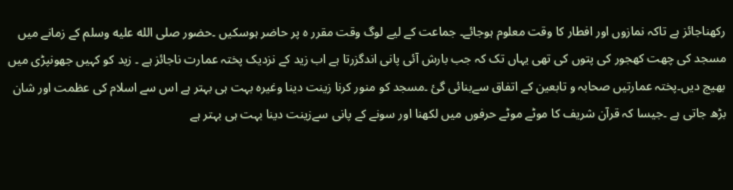رکھناجائز ہے تاکہ نمازوں اور افطار کا وقت معلوم ہوجائے۔ جماعت کے لیے لوگ وقت مقرر ہ پر حاضر ہوسکیں ۔حضور صلى الله عليه وسلم کے زمانے میں مسجد کی چھت کھجور کی پتوں کی تھی یہاں تک کہ جب بارش آئی پانی اندگزرتا ہے اب زید کے نزدیک پختہ عمارت ناجائز ہے ۔ زید کو کہیں جھونپڑی میں بھیج دیں۔پختہ عمارتیں صحابہ و تابعین کے اتفاق سےبنائی گئ ۔مسجد کو منور کرنا زینت دینا وغیرہ بہت ہی بہتر ہے اس سے اسلام کی عظمت اور شان بڑھ جاتی ہے ۔جیسا کہ قرآن شریف کا موٹے موٹے حرفوں میں لکھنا اور سونے کے پانی سےزینت دینا بہت ہی بہتر ہے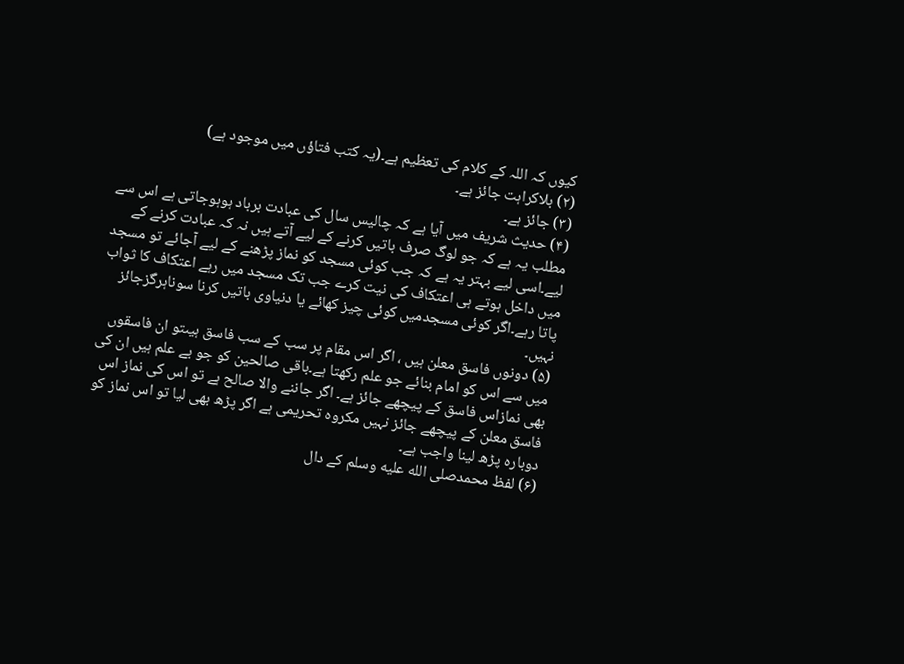کیوں کہ اللہ کے کلام کی تعظیم ہے۔(یہ کتب فتاؤں میں موجود ہے)
(۲) بلاکراہت جائز ہے۔
(۳) جائز ہے۔
(۴) حدیث شریف میں آیا ہے کہ چالیس سال کی عبادت برباد ہوہوجاتی ہے اس سے مطلب یہ ہے کہ جو لوگ صرف باتیں کرنے کے لیے آتے ہیں نہ کہ عبادت کرنے کے لیے۔اسی لیے بہتر یہ ہے کہ جب کوئی مسجد کو نماز پڑھنے کے لیے آجائے تو مسجد میں داخل ہوتے ہی اعتکاف کی نیت کرے جب تک مسجد میں رہے اعتکاف کا ثواب پاتا رہے۔اگر کوئی مسجدمیں کوئی چیز کھائے یا دنیاوی باتیں کرنا سوناہرگزجائز نہیں۔
(۵) دونوں فاسق معلن ہیں ، اگر اس مقام پر سب کے سب فاسق ہیںتو ان فاسقوں میں سے اس کو امام بنائے جو علم رکھتا ہے۔باقی صالحین کو جو بے علم ہیں ان کی بھی نمازاس فاسق کے پیچھے جائز ہے۔ اگر جاننے والا صالح ہے تو اس کی نماز اس فاسق معلن کے پیچھے جائز نہیں مکروہ تحریمی ہے اگر پڑھ بھی لیا تو اس نماز کو دوبارہ پڑھ لینا واجب ہے۔
(۶) لفظ محمدصلى الله عليه وسلم کے دال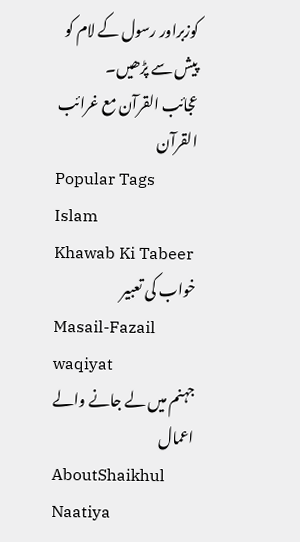کوزبراور رسول کے لام کو پیش سے پڑھیں۔
عجائب القرآن مع غرائب القرآن
Popular Tags
Islam
Khawab Ki Tabeer
خواب کی تعبیر
Masail-Fazail
waqiyat
جہنم میں لے جانے والے اعمال
AboutShaikhul
Naatiya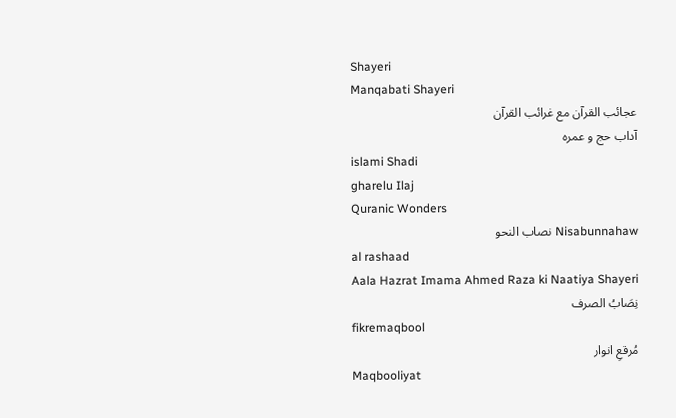Shayeri
Manqabati Shayeri
عجائب القرآن مع غرائب القرآن
آداب حج و عمرہ
islami Shadi
gharelu Ilaj
Quranic Wonders
Nisabunnahaw نصاب النحو
al rashaad
Aala Hazrat Imama Ahmed Raza ki Naatiya Shayeri
نِصَابُ الصرف
fikremaqbool
مُرقعِ انوار
Maqbooliyat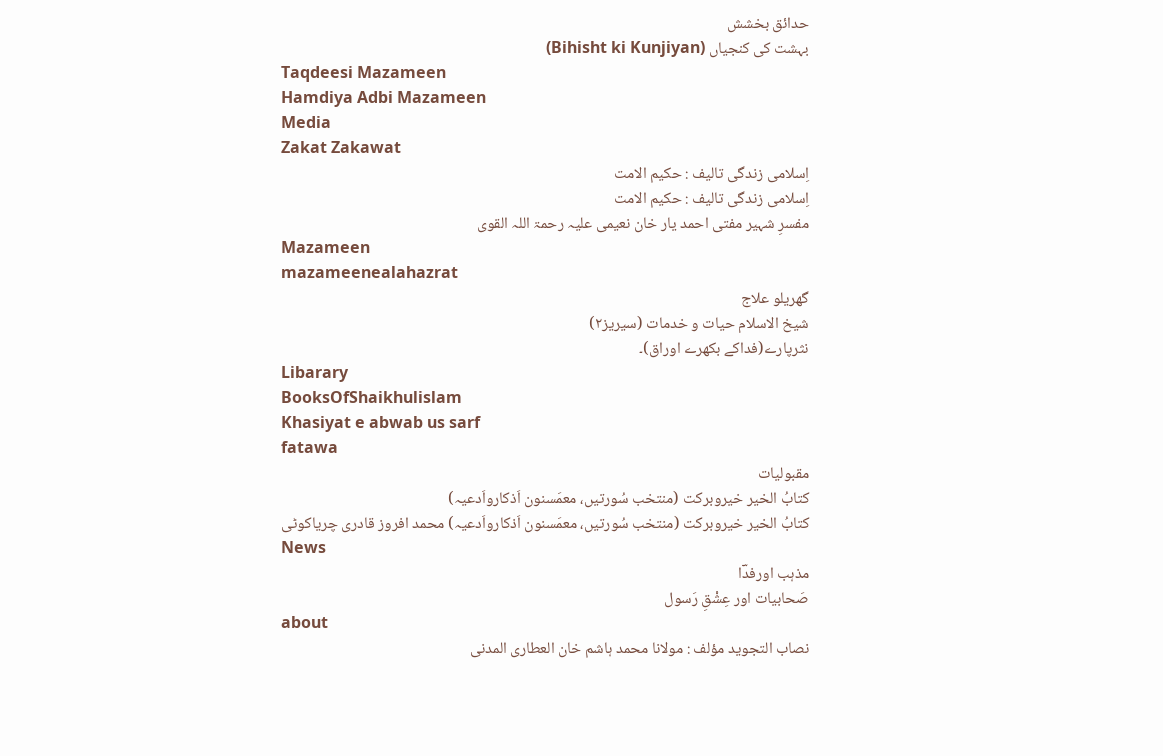حدائق بخشش
بہشت کی کنجیاں (Bihisht ki Kunjiyan)
Taqdeesi Mazameen
Hamdiya Adbi Mazameen
Media
Zakat Zakawat
اِسلامی زندگی تالیف : حكیم الامت
اِسلامی زندگی تالیف : حكیم الامت
مفسرِ شہیر مفتی احمد یار خان نعیمی علیہ رحمۃ اللہ القوی
Mazameen
mazameenealahazrat
گھریلو علاج
شیخ الاسلام حیات و خدمات (سیریز۲)
نثرپارے(فداکے بکھرے اوراق)۔
Libarary
BooksOfShaikhulislam
Khasiyat e abwab us sarf
fatawa
مقبولیات
کتابُ الخیر خیروبرکت (منتخب سُورتیں، معمَسنون اَذکارواَدعیہ)
کتابُ الخیر خیروبرکت (منتخب سُورتیں، معمَسنون اَذکارواَدعیہ) محمد افروز قادری چریاکوٹی
News
مذہب اورفدؔا
صَحابیات اور عِشْقِ رَسول
about
نصاب التجوید مؤلف : مولانا محمد ہاشم خان العطاری المدنی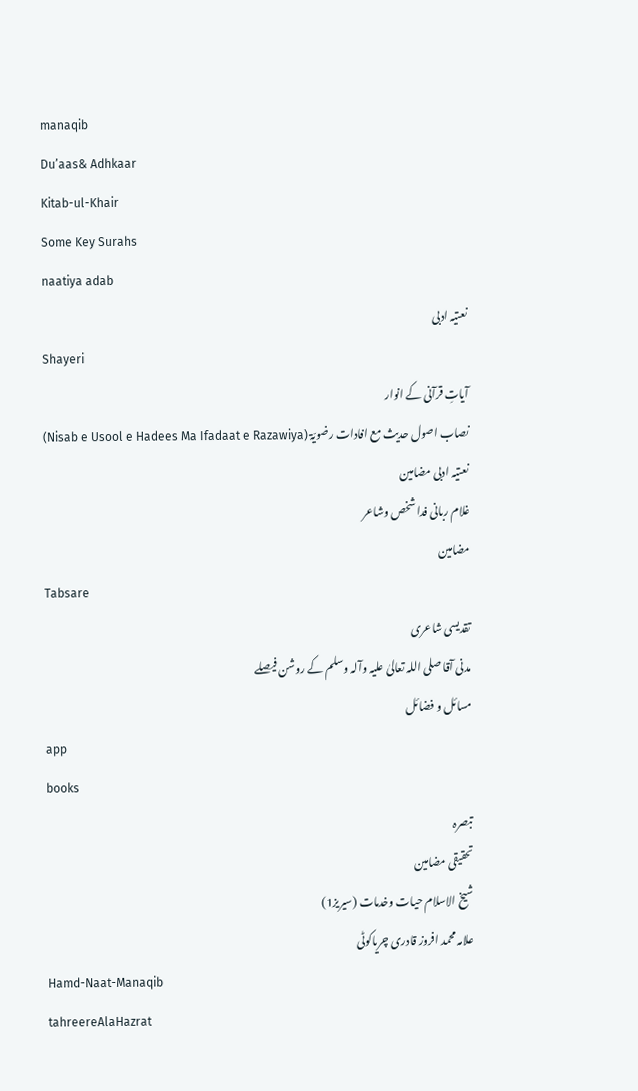manaqib
Du’aas& Adhkaar
Kitab-ul-Khair
Some Key Surahs
naatiya adab
نعتیہ ادبی
Shayeri
آیاتِ قرآنی کے انوار
نصاب اصول حدیث مع افادات رضویّۃ (Nisab e Usool e Hadees Ma Ifadaat e Razawiya)
نعتیہ ادبی مضامین
غلام ربانی فدا شخص وشاعر
مضامین
Tabsare
تقدیسی شاعری
مدنی آقا صلی اللہ تعالیٰ علیہ وآلہ وسلم کے روشن فیصلے
مسائل و فضائل
app
books
تبصرہ
تحقیقی مضامین
شیخ الاسلام حیات وخدمات (سیریز1)
علامہ محمد افروز قادری چریاکوٹی
Hamd-Naat-Manaqib
tahreereAlaHazrat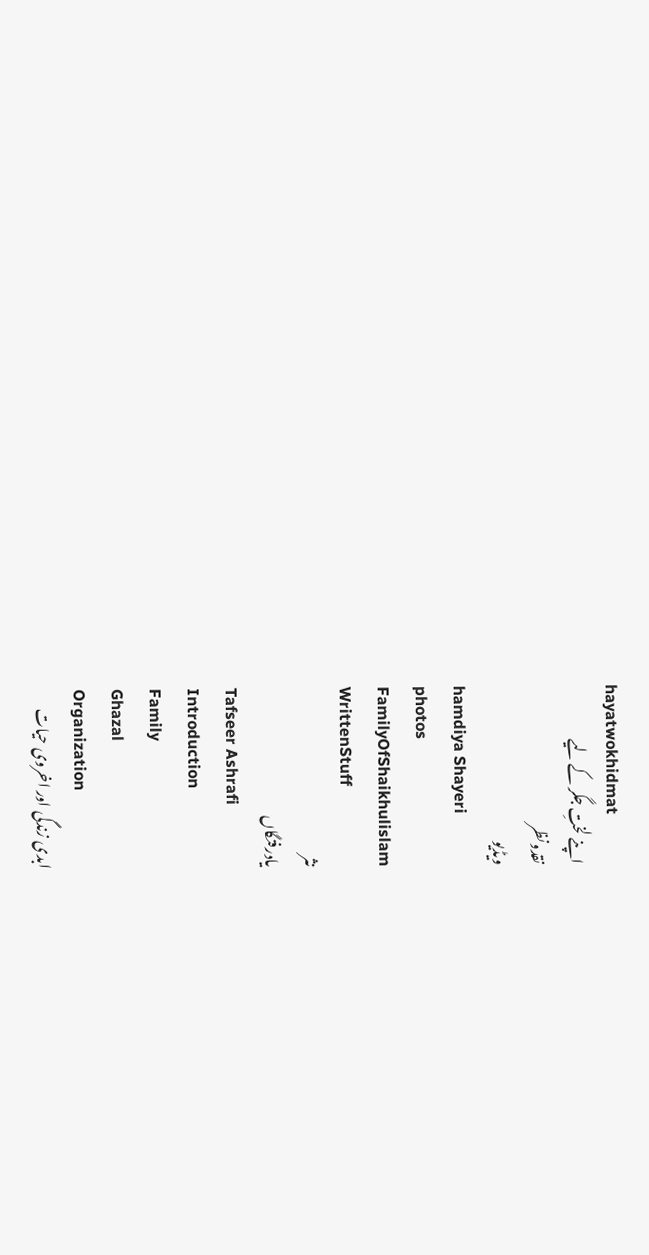hayatwokhidmat
اپنے لختِ جگر کے لیے
نقدونظر
ویڈیو
hamdiya Shayeri
photos
FamilyOfShaikhulislam
WrittenStuff
نثر
یادرفتگاں
Tafseer Ashrafi
Introduction
Family
Ghazal
Organization
ابدی زندگی اور اخروی حیات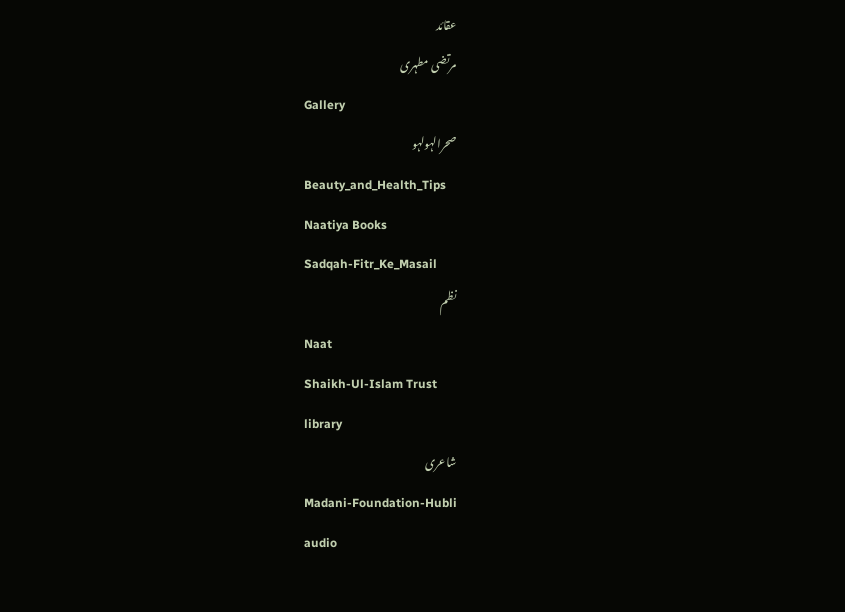عقائد
مرتضی مطہری
Gallery
صحرالہولہو
Beauty_and_Health_Tips
Naatiya Books
Sadqah-Fitr_Ke_Masail
نظم
Naat
Shaikh-Ul-Islam Trust
library
شاعری
Madani-Foundation-Hubli
audio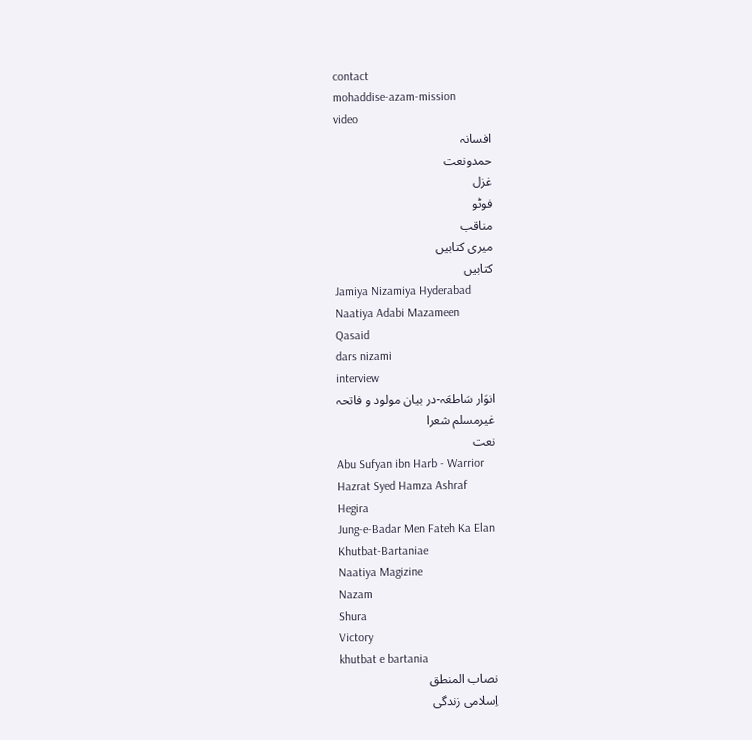contact
mohaddise-azam-mission
video
افسانہ
حمدونعت
غزل
فوٹو
مناقب
میری کتابیں
کتابیں
Jamiya Nizamiya Hyderabad
Naatiya Adabi Mazameen
Qasaid
dars nizami
interview
انوَار سَاطعَہ-در بیان مولود و فاتحہ
غیرمسلم شعرا
نعت
Abu Sufyan ibn Harb - Warrior
Hazrat Syed Hamza Ashraf
Hegira
Jung-e-Badar Men Fateh Ka Elan
Khutbat-Bartaniae
Naatiya Magizine
Nazam
Shura
Victory
khutbat e bartania
نصاب المنطق
اِسلامی زندگی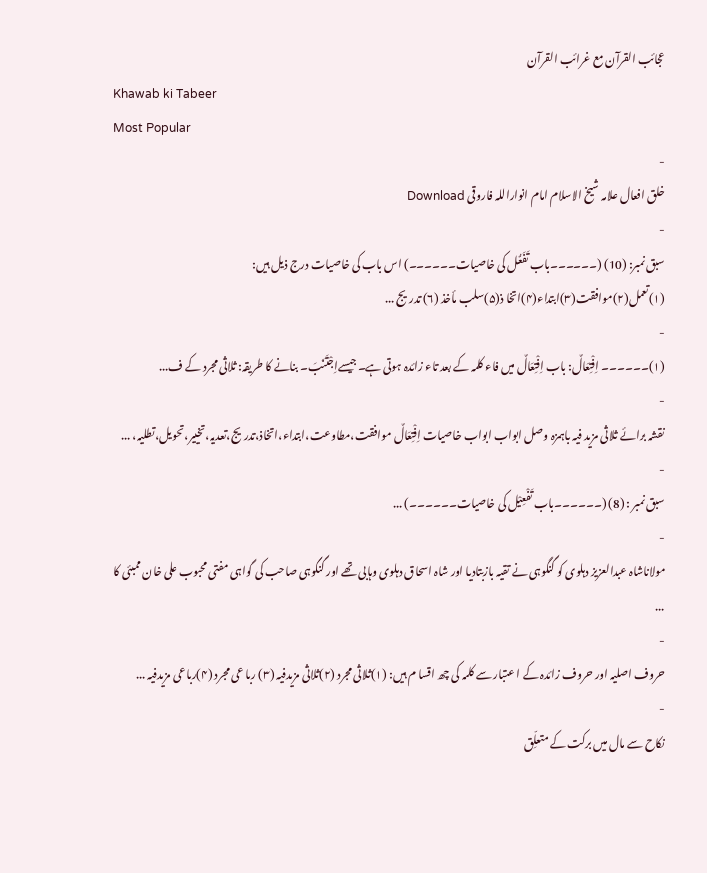عجائب القرآن مع غرائب القرآن
Khawab ki Tabeer
Most Popular
-
خلق افعال علامہ شیخ الاسلام امام انواراللہ فاروقی Download
-
سبق نمبر: (10) (۔۔۔۔۔۔باب تَفَعُّل کی خاصیات۔۔۔۔۔۔) اس باب کی خاصیات درج ذیل ہیں: (۱)تعمل(۲)موافقت(۳)ابتداء(۴)اتخا ذ(۵)سلب مأخذ (۶) تدریج ...
-
(۱)۔۔۔۔۔۔ اِفْتِعَالٌ: باب اِفْتِعَالٌ میں فاء کلمہ کے بعد تاء زائدہ ہوتی ہے۔جیسےاِجْتَنَبَ۔ بنانے کا طریقہ: ثلاثی مجرد کے ف...
-
نقشہ برائے ثلاثی مزید فیہ باہمزہ وصل ابواب ابواب خاصیات اِفْتِعَالٌ موافقت،مطاوعت،ابتداء،اتخاذ،تدریج،تعدیہ،تخییر،تحویل،تطلیہ، ...
-
سبق نمبر : (8) (۔۔۔۔۔۔باب تَفْعِیْل کی خاصیات۔۔۔۔۔۔) ...
-
مولاناشاہ عبدالعزیز دہلوی کو گنگوہی نے تقیہ بازبتادیا اور شاہ اسحاق دہلوی وہابی تھے اور گنگوہی صاحب کی گواہی مفتی محبوب علی خان ممبئی کا ...
-
حروف اصلیہ اور حروف زائدہ کے ا عتبار سے کلمہ کی چھ اقسا م ہیں: (۱)ثلاثی مجرد (۲)ثلاثی مزیدفیہ (۳) ربا عی مجرد (۴)رباعی مزیدفیہ ...
-
نکاح سے مال میں برکت کے متعلِّق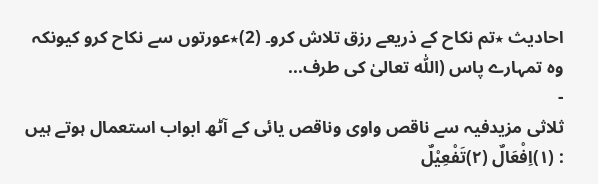احادیث ٭تم نکاح کے ذریعے رزق تلاش کرو۔ (2)٭عورتوں سے نکاح کرو کیونکہ وہ تمہارے پاس (اللّٰہ تعالیٰ کی طرف...
-
ثلاثی مزیدفیہ سے ناقص واوی وناقص یائی کے آٹھ ابواب استعمال ہوتے ہیں : (۱)اِفْعَالٌ (۲)تَفْعِیْلٌ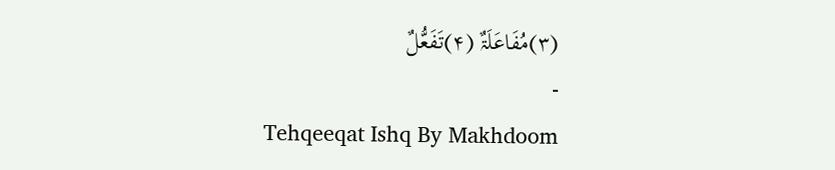(۳)مُفَاعَلَۃٌ (۴)تَفَعُّلٌ
-
Tehqeeqat Ishq By Makhdoom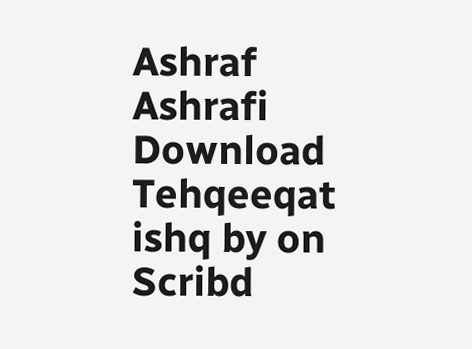Ashraf Ashrafi Download Tehqeeqat ishq by on Scribd